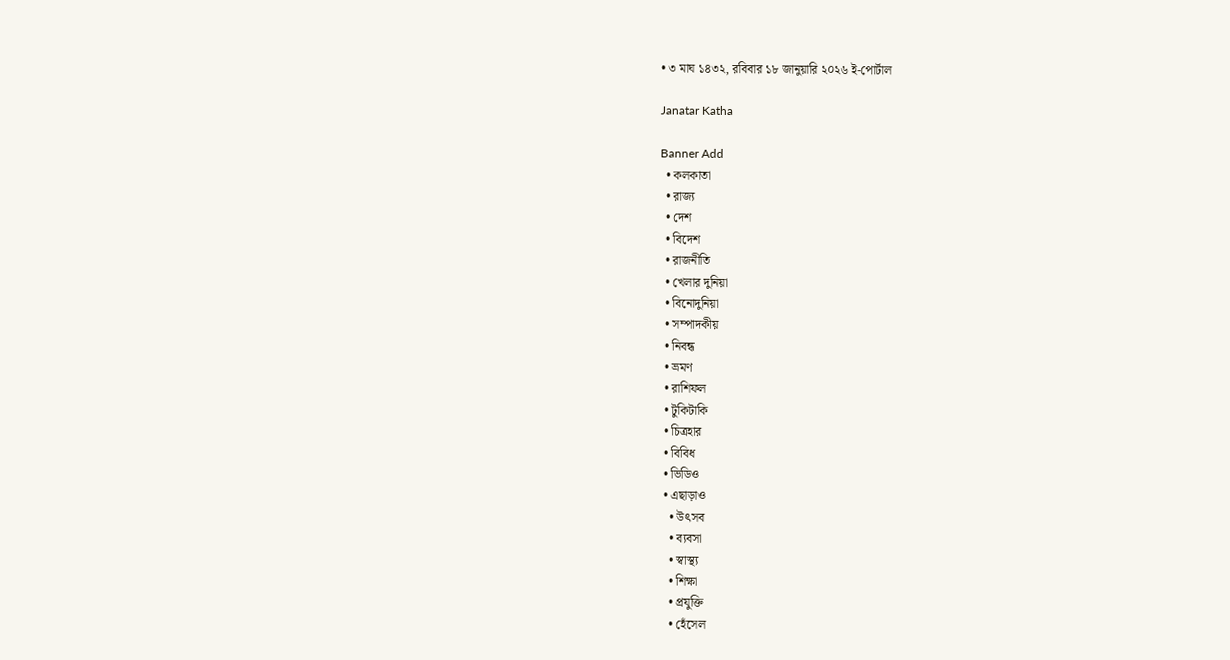• ৩ মাঘ ১৪৩২, রবিবার ১৮ জানুয়ারি ২০২৬ ই-পোর্টাল

Janatar Katha

Banner Add
  • কলকাতা
  • রাজ্য
  • দেশ
  • বিদেশ
  • রাজনীতি
  • খেলার দুনিয়া
  • বিনোদুনিয়া
  • সম্পাদকীয়
  • নিবন্ধ
  • ভ্রমণ
  • রাশিফল
  • টুকিটাকি
  • চিত্রহার
  • বিবিধ
  • ভিডিও
  • এছাড়াও
    • উৎসব
    • ব্যবসা
    • স্বাস্থ্য
    • শিক্ষা
    • প্রযুক্তি
    • হেঁসেল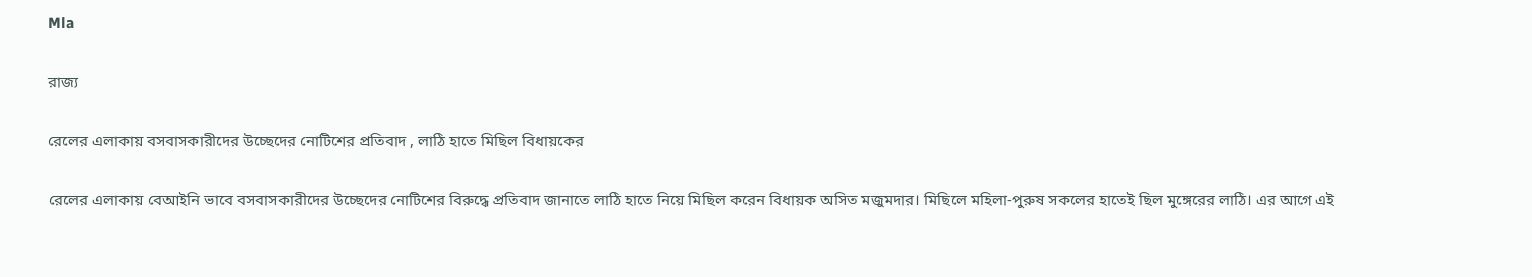Mla

রাজ্য

রেলের এলাকায় বসবাসকারীদের উচ্ছেদের নোটিশের প্রতিবাদ , লাঠি হাতে মিছিল বিধায়কের

রেলের এলাকায় বেআইনি ভাবে বসবাসকারীদের উচ্ছেদের নোটিশের বিরুদ্ধে প্রতিবাদ জানাতে লাঠি হাতে নিয়ে মিছিল করেন বিধায়ক অসিত মজুমদার। মিছিলে মহিলা-পুরুষ সকলের হাতেই ছিল মুঙ্গেরের লাঠি। এর আগে এই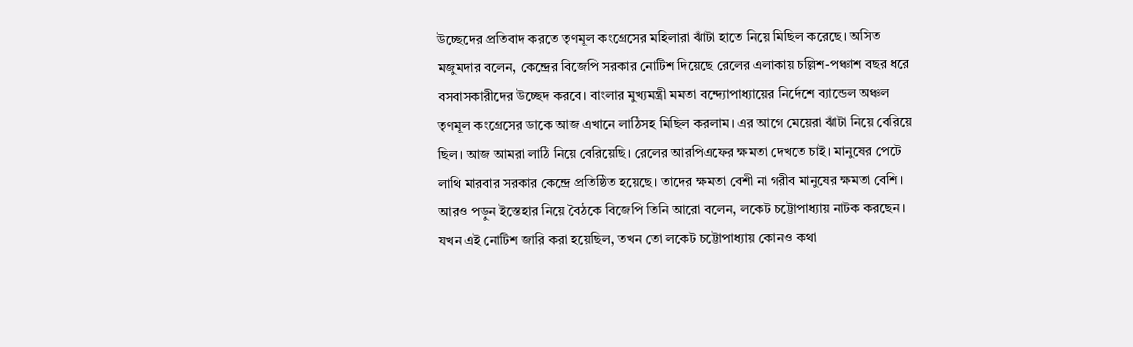উচ্ছেদের প্রতিবাদ করতে তৃণমূল কংগ্রেসের মহিলারা ঝাঁটা হাতে নিয়ে মিছিল করেছে। অসিত মজুমদার বলেন, কেন্দ্রের বিজেপি সরকার নোটিশ দিয়েছে রেলের এলাকায় চল্লিশ-পঞ্চাশ বছর ধরে বসবাসকারীদের উচ্ছেদ করবে। বাংলার মুখ্যমন্ত্রী মমতা বন্দ্যোপাধ্যায়ের নির্দেশে ব্যান্ডেল অঞ্চল তৃণমূল কংগ্রেসের ডাকে আজ এখানে লাঠিসহ মিছিল করলাম। এর আগে মেয়েরা ঝাঁটা নিয়ে বেরিয়ে ছিল। আজ আমরা লাঠি নিয়ে বেরিয়েছি। রেলের আরপিএফের ক্ষমতা দেখতে চাই। মানুষের পেটে লাথি মারবার সরকার কেন্দ্রে প্রতিষ্ঠিত হয়েছে। তাদের ক্ষমতা বেশী না গরীব মানুষের ক্ষমতা বেশি। আরও পড়ুন ইস্তেহার নিয়ে বৈঠকে বিজেপি তিনি আরো বলেন, লকেট চট্টোপাধ্যায় নাটক করছেন। যখন এই নোটিশ জারি করা হয়েছিল, তখন তো লকেট চট্টোপাধ্যায় কোনও কথা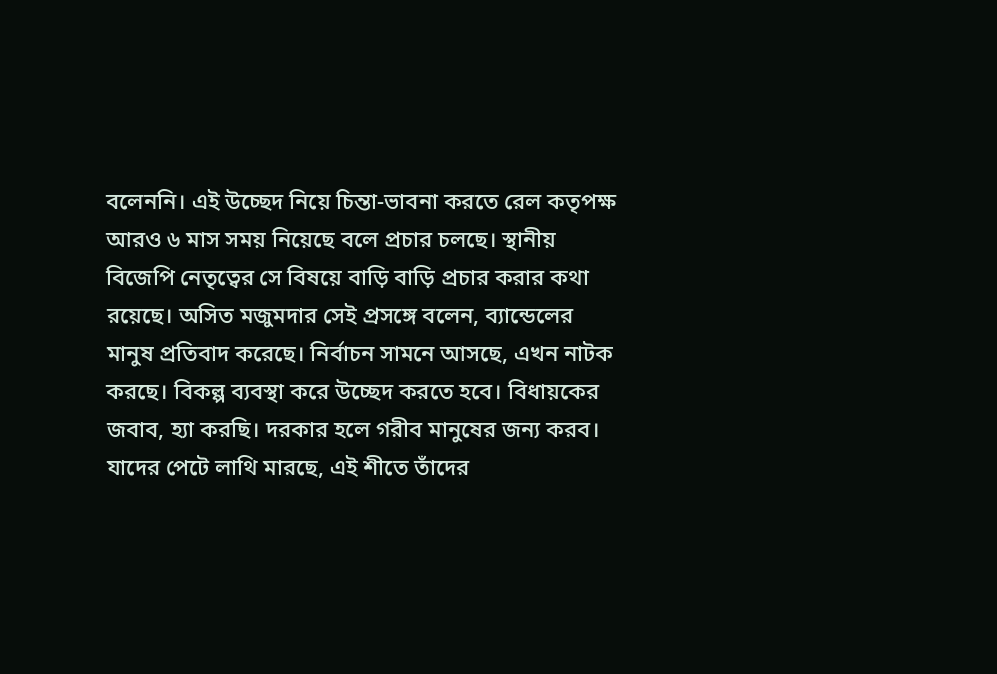বলেননি। এই উচ্ছেদ নিয়ে চিন্তা-ভাবনা করতে রেল কতৃপক্ষ আরও ৬ মাস সময় নিয়েছে বলে প্রচার চলছে। স্থানীয় বিজেপি নেতৃত্বের সে বিষয়ে বাড়ি বাড়ি প্রচার করার কথা রয়েছে। অসিত মজুমদার সেই প্রসঙ্গে বলেন, ব্যান্ডেলের মানুষ প্রতিবাদ করেছে। নির্বাচন সামনে আসছে, এখন নাটক করছে। বিকল্প ব্যবস্থা করে উচ্ছেদ করতে হবে। বিধায়কের জবাব, হ্যা করছি। দরকার হলে গরীব মানুষের জন্য করব। যাদের পেটে লাথি মারছে, এই শীতে তাঁদের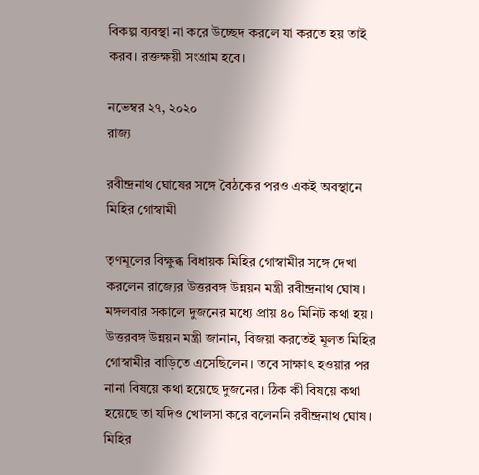বিকল্প ব্যবস্থা না করে উচ্ছেদ করলে যা করতে হয় তাই করব। রক্তক্ষয়ী সংগ্রাম হবে।

নভেম্বর ২৭, ২০২০
রাজ্য

রবীন্দ্রনাথ ঘোষের সঙ্গে বৈঠকের পরও একই অবস্থানে মিহির গোস্বামী

তৃণমূলের বিক্ষুব্ধ বিধায়ক মিহির গোস্বামীর সঙ্গে দেখা করলেন রাজ্যের উত্তরবঙ্গ উন্নয়ন মন্ত্রী রবীন্দ্রনাথ ঘোষ। মঙ্গলবার সকালে দুজনের মধ্যে প্রায় ৪০ মিনিট কথা হয়। উত্তরবঙ্গ উন্নয়ন মন্ত্রী জানান, বিজয়া করতেই মূলত মিহির গোস্বামীর বাড়িতে এসেছিলেন। তবে সাক্ষাৎ হওয়ার পর নানা বিষয়ে কথা হয়েছে দুজনের। ঠিক কী বিষয়ে কথা হয়েছে তা যদিও খোলসা করে বলেননি রবীন্দ্রনাথ ঘোষ। মিহির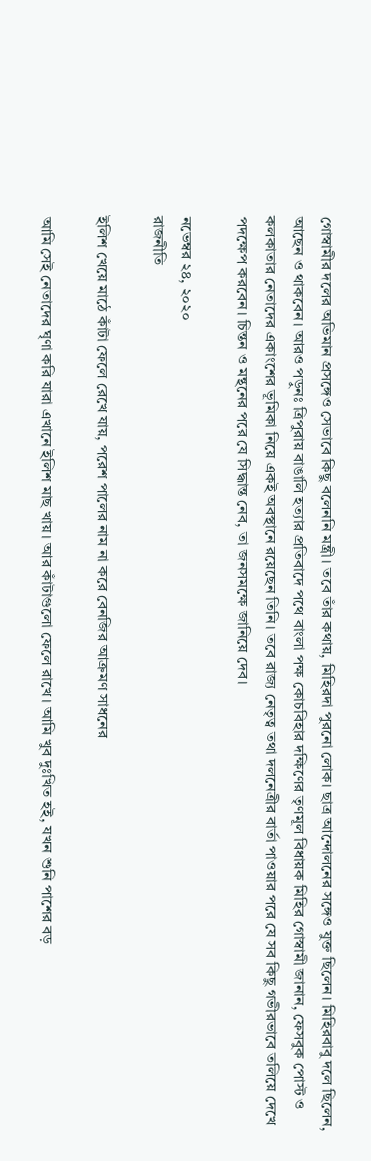গোস্বামীর দলের অভিমান প্রসঙ্গেও সেভাবে কিছু বলেননি মন্ত্রী। তবে তাঁর কথায়, মিহিরদা পুরনো লোক। ছাত্র আন্দোলনের সঙ্গেও যুক্ত ছিলেন। মিহিরবাবু দলে ছিলেন, আছেন ও থাকবেন। আরও পড়ুনঃ ত্রিপুরায় বাঙালি হত্যার প্রতিবাদে পথে বাংলা পক্ষ কোচবিহার দক্ষিণের তৃণমূল বিধায়ক মিহির গোস্বামী জানান, ফেসবুক পোস্ট ও কলকাতার নেতাদের একাংশের ভূমিকা নিয়ে একই অবস্থানে রয়েছেন তিনি। তবে রাজ্য নেতৃত্ব তথা দলনেত্রীর বার্তা পাওয়ার পরে যে সব কিছু গভীরভাবে তলিয়ে দেখে পদক্ষেপ করবেন। চিন্তন ও মন্থনের পরে যে সিদ্ধান্ত নেব, তা জনসমক্ষে জানিয়ে দেব।

নভেম্বর ২৪, ২০২০
রাজনীতি

ইলিশ খেয়ে মাঠে কাঁটা ফেলে রেখে যায়, পরেশ পালের নাম না করে বেনজির আক্রমণ সাধনের

আমি সেই নেতাদের ঘৃণা করি যারা এখানে ইলিশ মাছ খায়। আর কাঁটাগুলো ফেলে রাখে। আমি খুব দুঃখিত হই, যখন শুনি পাশের বড়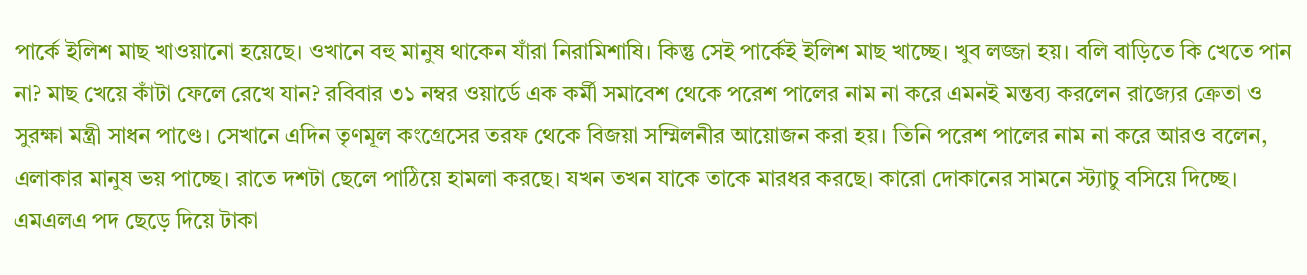পার্কে ইলিশ মাছ খাওয়ানো হয়েছে। ওখানে বহু মানুষ থাকেন যাঁরা নিরামিশাষি। কিন্তু সেই পার্কেই ইলিশ মাছ খাচ্ছে। খুব লজ্জা হয়। বলি বাড়িতে কি খেতে পান না? মাছ খেয়ে কাঁটা ফেলে রেখে যান? রবিবার ৩১ নম্বর ওয়ার্ডে এক কর্মী সমাবেশ থেকে পরেশ পালের নাম না করে এমনই মন্তব্য করলেন রাজ্যের ক্রেতা ও সুরক্ষা মন্ত্রী সাধন পাণ্ডে। সেখানে এদিন তৃণমূল কংগ্রেসের তরফ থেকে বিজয়া সম্মিলনীর আয়োজন করা হয়। তিনি পরেশ পালের নাম না করে আরও বলেন, এলাকার মানুষ ভয় পাচ্ছে। রাতে দশটা ছেলে পাঠিয়ে হামলা করছে। যখন তখন যাকে তাকে মারধর করছে। কারো দোকানের সামনে স্ট্যাচু বসিয়ে দিচ্ছে। এমএলএ পদ ছেড়ে দিয়ে টাকা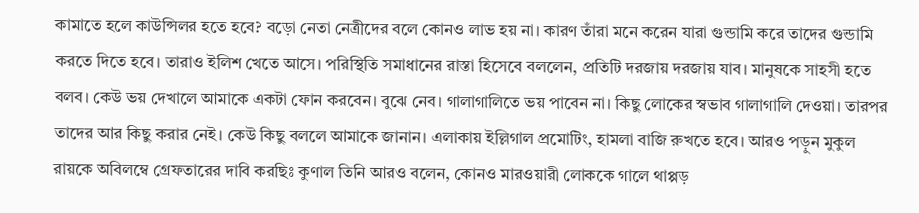কামাতে হলে কাউন্সিলর হতে হবে? বড়ো নেতা নেত্রীদের বলে কোনও লাভ হয় না। কারণ তাঁরা মনে করেন যারা গুন্ডামি করে তাদের গুন্ডামি করতে দিতে হবে। তারাও ইলিশ খেতে আসে। পরিস্থিতি সমাধানের রাস্তা হিসেবে বললেন, প্রতিটি দরজায় দরজায় যাব। মানুষকে সাহসী হতে বলব। কেউ ভয় দেখালে আমাকে একটা ফোন করবেন। বুঝে নেব। গালাগালিতে ভয় পাবেন না। কিছু লোকের স্বভাব গালাগালি দেওয়া। তারপর তাদের আর কিছু করার নেই। কেউ কিছু বললে আমাকে জানান। এলাকায় ইল্লিগাল প্রমোটিং, হামলা বাজি রুখতে হবে। আরও পড়ুন মুকুল রায়কে অবিলম্বে গ্রেফতারের দাবি করছিঃ কুণাল তিনি আরও বলেন, কোনও মারওয়ারী লোককে গালে থাপ্পড়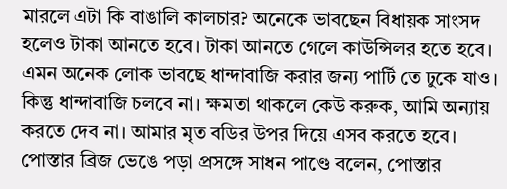মারলে এটা কি বাঙালি কালচার? অনেকে ভাবছেন বিধায়ক সাংসদ হলেও টাকা আনতে হবে। টাকা আনতে গেলে কাউন্সিলর হতে হবে। এমন অনেক লোক ভাবছে ধান্দাবাজি করার জন্য পার্টি তে ঢুকে যাও। কিন্তু ধান্দাবাজি চলবে না। ক্ষমতা থাকলে কেউ করুক, আমি অন্যায় করতে দেব না। আমার মৃত বডির উপর দিয়ে এসব করতে হবে। পোস্তার ব্রিজ ভেঙে পড়া প্রসঙ্গে সাধন পাণ্ডে বলেন, পোস্তার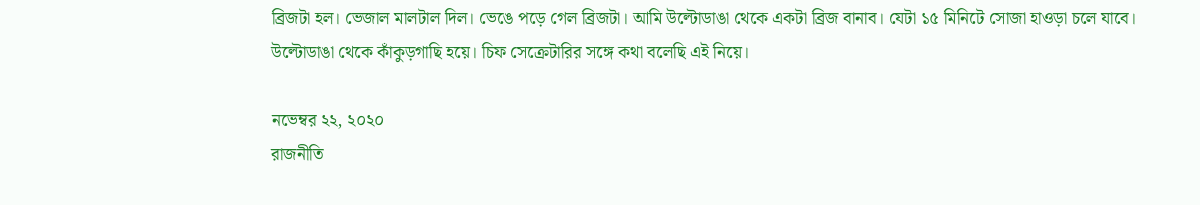ব্রিজটা হল। ভেজাল মালটাল দিল। ভেঙে পড়ে গেল ব্রিজটা। আমি উল্টোডাঙা থেকে একটা ব্রিজ বানাব। যেটা ১৫ মিনিটে সোজা হাওড়া চলে যাবে। উল্টোডাঙা থেকে কাঁকুড়গাছি হয়ে। চিফ সেক্রেটারির সঙ্গে কথা বলেছি এই নিয়ে।

নভেম্বর ২২, ২০২০
রাজনীতি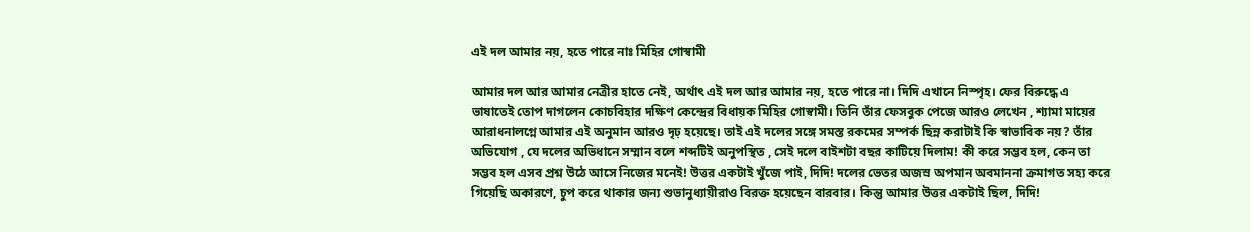এই দল আমার নয়, হতে পারে নাঃ মিহির গোস্বামী

আমার দল আর আমার নেত্রীর হাতে নেই, অর্থাৎ এই দল আর আমার নয়, হতে পারে না। দিদি এখানে নিস্পৃহ। ফের বিরুদ্ধে এ ভাষাতেই তোপ দাগলেন কোচবিহার দক্ষিণ কেন্দ্রের বিধায়ক মিহির গোস্বামী। তিনি তাঁর ফেসবুক পেজে আরও লেখেন , শ্যামা মায়ের আরাধনালগ্নে আমার এই অনুমান আরও দৃঢ় হয়েছে। তাই এই দলের সঙ্গে সমস্ত রকমের সম্পর্ক ছিন্ন করাটাই কি স্বাভাবিক নয়? তাঁর অভিযোগ , যে দলের অভিধানে সম্মান বলে শব্দটিই অনুপস্থিত , সেই দলে বাইশটা বছর কাটিয়ে দিলাম! কী করে সম্ভব হল, কেন তা সম্ভব হল এসব প্রশ্ন উঠে আসে নিজের মনেই! উত্তর একটাই খুঁজে পাই, দিদি! দলের ভেতর অজস্র অপমান অবমাননা ক্রমাগত সহ্য করে গিয়েছি অকারণে, চুপ করে থাকার জন্য শুভানুধ্যায়ীরাও বিরক্ত হয়েছেন বারবার। কিন্তু আমার উত্তর একটাই ছিল, দিদি!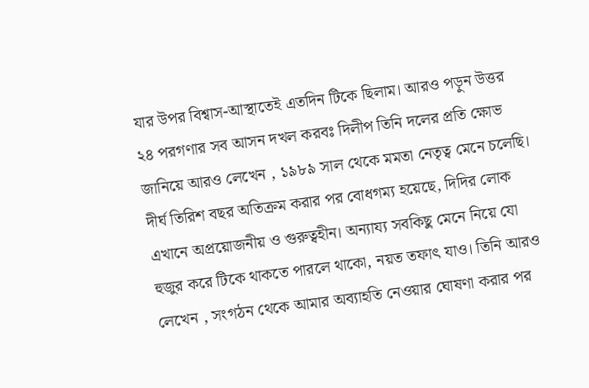যার উপর বিশ্বাস-আস্থাতেই এতদিন টিকে ছিলাম। আরও পড়ুন উত্তর ২৪ পরগণার সব আসন দখল করবঃ দিলীপ তিনি দলের প্রতি ক্ষোভ জানিয়ে আরও লেখেন , ১৯৮৯ সাল থেকে মমতা নেতৃত্ব মেনে চলেছি। দীর্ঘ তিরিশ বছর অতিক্রম করার পর বোধগম্য হয়েছে, দিদির লোক এখানে অপ্রয়োজনীয় ও গুরুত্বহীন। অন্যায্য সবকিছু মেনে নিয়ে যো হুজুর করে টিকে থাকতে পারলে থাকো, নয়ত তফাৎ যাও। তিনি আরও লেখেন , সংগঠন থেকে আমার অব্যাহতি নেওয়ার ঘোষণা করার পর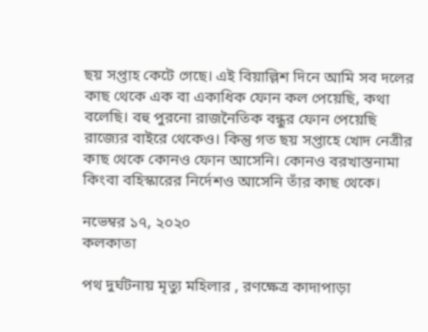ছয় সপ্তাহ কেটে গেছে। এই বিয়াল্লিশ দিনে আমি সব দলের কাছ থেকে এক বা একাধিক ফোন কল পেয়েছি, কথা বলেছি। বহু পুরনো রাজনৈতিক বন্ধুর ফোন পেয়েছি রাজ্যের বাইরে থেকেও। কিন্তু গত ছয় সপ্তাহে খোদ নেত্রীর কাছ থেকে কোনও ফোন আসেনি। কোনও বরখাস্তনামা কিংবা বহিস্কারের নির্দেশও আসেনি তাঁর কাছ থেকে।

নভেম্বর ১৭, ২০২০
কলকাতা

পথ দুর্ঘটনায় মৃত্যু মহিলার , রণক্ষেত্র কাদাপাড়া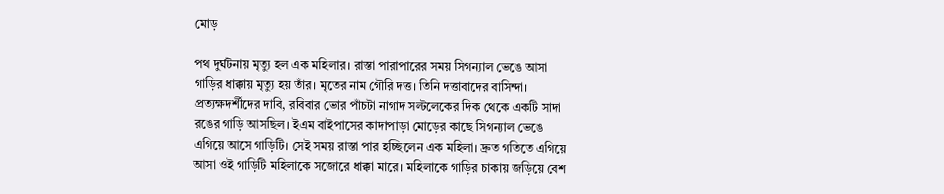মোড়

পথ দুর্ঘটনায় মৃত্যু হল এক মহিলার। রাস্তা পারাপারের সময় সিগন্যাল ভেঙে আসা গাড়ির ধাক্কায় মৃত্যু হয় তাঁর। মৃতের নাম গৌরি দত্ত। তিনি দত্তাবাদের বাসিন্দা। প্রত্যক্ষদর্শীদের দাবি, রবিবার ভোর পাঁচটা নাগাদ সল্টলেকের দিক থেকে একটি সাদা রঙের গাড়ি আসছিল। ইএম বাইপাসের কাদাপাড়া মোড়ের কাছে সিগন্যাল ভেঙে এগিয়ে আসে গাড়িটি। সেই সময় রাস্তা পার হচ্ছিলেন এক মহিলা। দ্রুত গতিতে এগিয়ে আসা ওই গাড়িটি মহিলাকে সজোরে ধাক্কা মারে। মহিলাকে গাড়ির চাকায় জড়িয়ে বেশ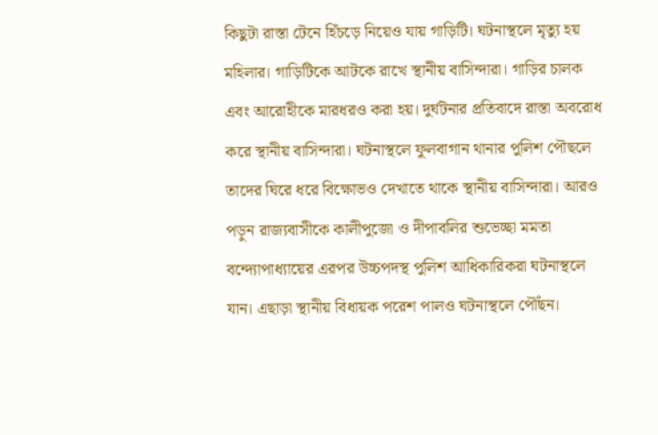কিছুটা রাস্তা টেনে হিঁচড়ে নিয়েও যায় গাড়িটি। ঘটনাস্থলে মৃত্যু হয় মহিলার। গাড়িটিকে আটকে রাখে স্থানীয় বাসিন্দারা। গাড়ির চালক এবং আরোহীকে মারধরও করা হয়। দুর্ঘটনার প্রতিবাদে রাস্তা অবরোধ করে স্থানীয় বাসিন্দারা। ঘটনাস্থলে ফুলবাগান থানার পুলিশ পৌছলে তাদের ঘিরে ধরে বিক্ষোভও দেখাতে থাকে স্থানীয় বাসিন্দারা। আরও পড়ুন রাজ্যবাসীকে কালীপুজো ও দীপাবলির শুভেচ্ছা মমতা বন্দ্যোপাধ্যায়ের এরপর উচ্চপদস্থ পুলিশ আধিকারিকরা ঘটনাস্থলে যান। এছাড়া স্থানীয় বিধায়ক পরেশ পালও ঘটনাস্থলে পৌঁছন।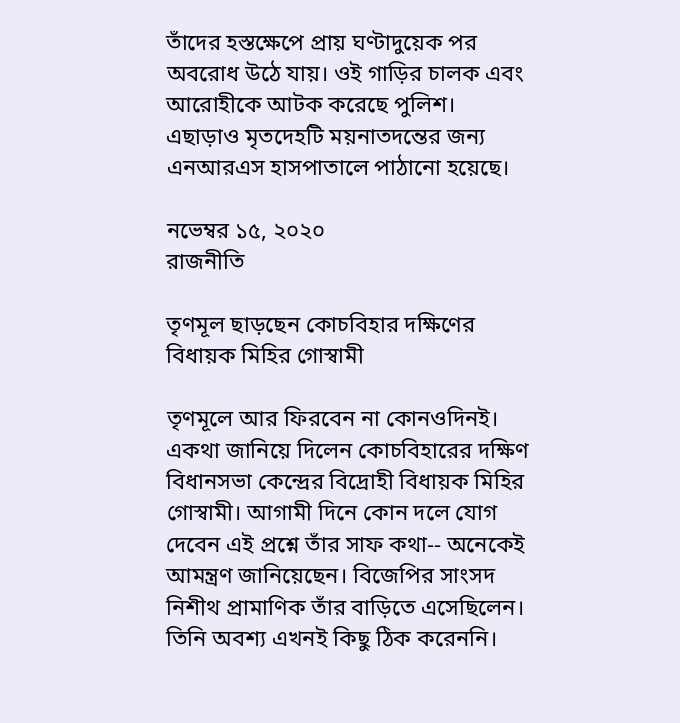তাঁদের হস্তক্ষেপে প্রায় ঘণ্টাদুয়েক পর অবরোধ উঠে যায়। ওই গাড়ির চালক এবং আরোহীকে আটক করেছে পুলিশ। এছাড়াও মৃতদেহটি ময়নাতদন্তের জন্য এনআরএস হাসপাতালে পাঠানো হয়েছে।

নভেম্বর ১৫, ২০২০
রাজনীতি

তৃণমূল ছাড়ছেন কোচবিহার দক্ষিণের বিধায়ক মিহির গোস্বামী

তৃণমূলে আর ফিরবেন না কোনওদিনই। একথা জানিয়ে দিলেন কোচবিহারের দক্ষিণ বিধানসভা কেন্দ্রের বিদ্রোহী বিধায়ক মিহির গোস্বামী। আগামী দিনে কোন দলে যোগ দেবেন এই প্রশ্নে তাঁর সাফ কথা-- অনেকেই আমন্ত্রণ জানিয়েছেন। বিজেপির সাংসদ নিশীথ প্রামাণিক তাঁর বাড়িতে এসেছিলেন। তিনি অবশ্য এখনই কিছু ঠিক করেননি।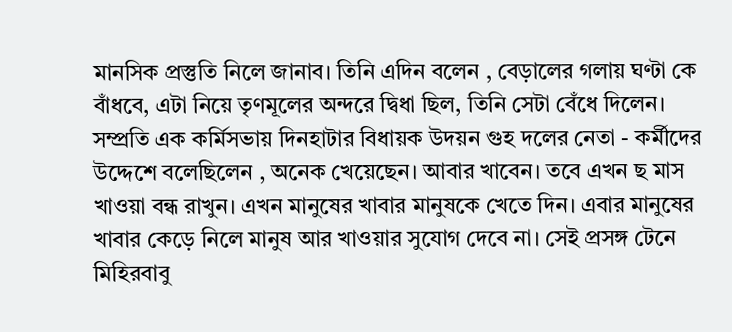মানসিক প্রস্তুতি নিলে জানাব। তিনি এদিন বলেন , বেড়ালের গলায় ঘণ্টা কে বাঁধবে, এটা নিয়ে তৃণমূলের অন্দরে দ্বিধা ছিল, তিনি সেটা বেঁধে দিলেন। সম্প্রতি এক কর্মিসভায় দিনহাটার বিধায়ক উদয়ন গুহ দলের নেতা - কর্মীদের উদ্দেশে বলেছিলেন , অনেক খেয়েছেন। আবার খাবেন। তবে এখন ছ মাস খাওয়া বন্ধ রাখুন। এখন মানুষের খাবার মানুষকে খেতে দিন। এবার মানুষের খাবার কেড়ে নিলে মানুষ আর খাওয়ার সুযোগ দেবে না। সেই প্রসঙ্গ টেনে মিহিরবাবু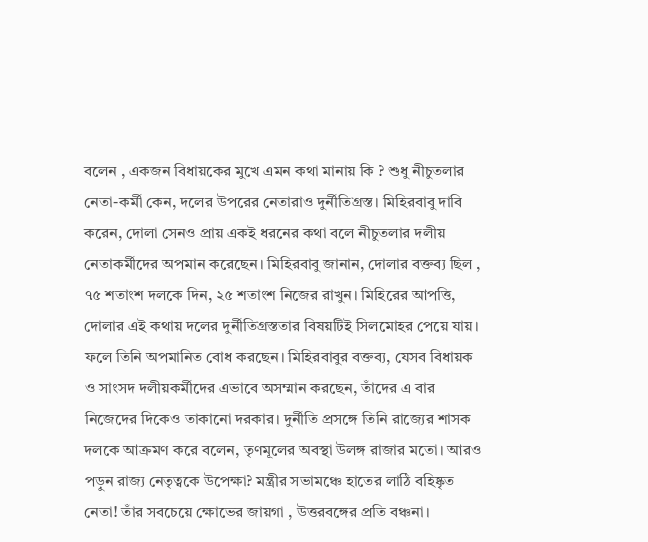বলেন , একজন বিধায়কের মুখে এমন কথা মানায় কি ? শুধু নীচুতলার নেতা-কর্মী কেন, দলের উপরের নেতারাও দুর্নীতিগ্রস্ত। মিহিরবাবু দাবি করেন, দোলা সেনও প্রায় একই ধরনের কথা বলে নীচুতলার দলীয় নেতাকর্মীদের অপমান করেছেন। মিহিরবাবু জানান, দোলার বক্তব্য ছিল , ৭৫ শতাংশ দলকে দিন, ২৫ শতাংশ নিজের রাখুন। মিহিরের আপত্তি, দোলার এই কথায় দলের দুর্নীতিগ্রস্ততার বিষয়টিই সিলমোহর পেয়ে যায়। ফলে তিনি অপমানিত বোধ করছেন। মিহিরবাবুর বক্তব্য, যেসব বিধায়ক ও সাংসদ দলীয়কর্মীদের এভাবে অসম্মান করছেন, তাঁদের এ বার নিজেদের দিকেও তাকানো দরকার। দুর্নীতি প্রসঙ্গে তিনি রাজ্যের শাসক দলকে আক্রমণ করে বলেন, তৃণমূলের অবস্থা উলঙ্গ রাজার মতো। আরও পড়ুন রাজ্য নেতৃত্বকে উপেক্ষা? মন্ত্রীর সভামঞ্চে হাতের লাঠি বহিষ্কৃত নেতা! তাঁর সবচেয়ে ক্ষোভের জায়গা , উত্তরবঙ্গের প্রতি বঞ্চনা।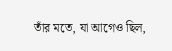তাঁর মতে, যা আগেও ছিল,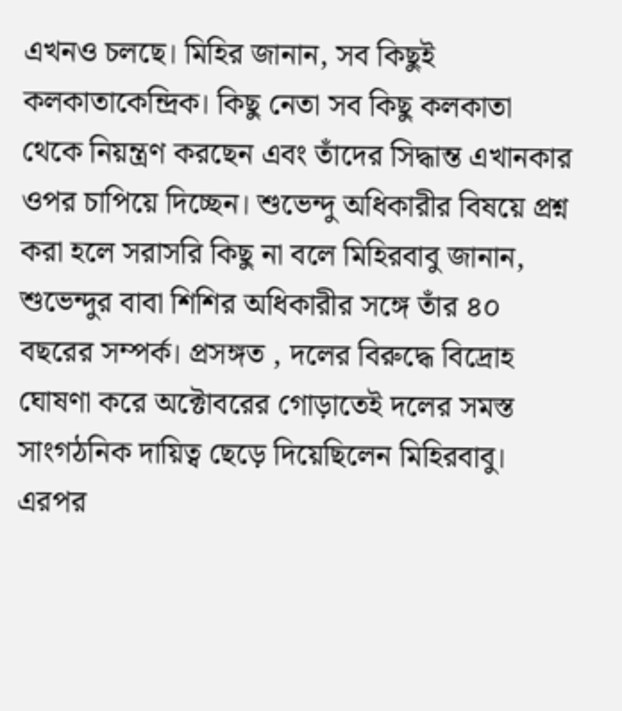এখনও চলছে। মিহির জানান, সব কিছুই কলকাতাকেন্দ্রিক। কিছু নেতা সব কিছু কলকাতা থেকে নিয়ন্ত্রণ করছেন এবং তাঁদের সিদ্ধান্ত এখানকার ওপর চাপিয়ে দিচ্ছেন। শুভেন্দু অধিকারীর বিষয়ে প্রশ্ন করা হলে সরাসরি কিছু না বলে মিহিরবাবু জানান, শুভেন্দুর বাবা শিশির অধিকারীর সঙ্গে তাঁর ৪০ বছরের সম্পর্ক। প্রসঙ্গত , দলের বিরুদ্ধে বিদ্রোহ ঘোষণা করে অক্টোবরের গোড়াতেই দলের সমস্ত সাংগঠনিক দায়িত্ব ছেড়ে দিয়েছিলেন মিহিরবাবু। এরপর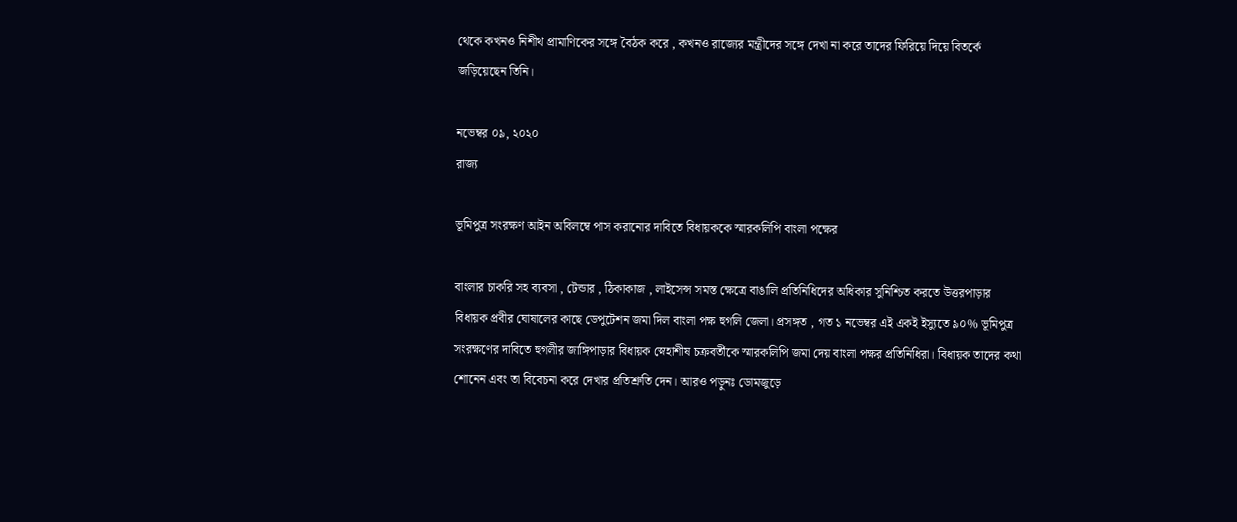থেকে কখনও নিশীথ প্রামাণিকের সঙ্গে বৈঠক করে , কখনও রাজ্যের মন্ত্রীদের সঙ্গে দেখা না করে তাদের ফিরিয়ে দিয়ে বিতর্কে জড়িয়েছেন তিনি।

নভেম্বর ০৯, ২০২০
রাজ্য

ভূমিপুত্র সংরক্ষণ আইন অবিলম্বে পাস করানোর দাবিতে বিধায়ককে স্মারকলিপি বাংলা পক্ষের

বাংলার চাকরি সহ ব্যবসা , টেন্ডার , ঠিকাকাজ , লাইসেন্স সমস্ত ক্ষেত্রে বাঙালি প্রতিনিধিদের অধিকার সুনিশ্চিত করতে উত্তরপাড়ার বিধায়ক প্রবীর ঘোষালের কাছে ডেপুটেশন জমা দিল বাংলা পক্ষ হুগলি জেলা। প্রসঙ্গত , গত ১ নভেম্বর এই একই ইস্যুতে ৯০% ভূমিপুত্র সংরক্ষণের দাবিতে হুগলীর জাঙ্গিপাড়ার বিধায়ক স্নেহাশীষ চক্রবর্তীকে স্মারকলিপি জমা দেয় বাংলা পক্ষর প্রতিনিধিরা। বিধায়ক তাদের কথা শোনেন এবং তা বিবেচনা করে দেখার প্রতিশ্রুতি দেন। আরও পড়ুনঃ ডোমজুড়ে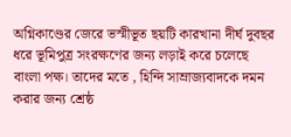অগ্নিকাণ্ডের জেরে ভস্মীভূত ছয়টি কারখানা দীর্ঘ দুবছর ধরে ভূমিপুত্র সংরক্ষণের জন্য লড়াই করে চলেছে বাংলা পক্ষ। তাদের মতে , হিন্দি সাম্রাজ্যবাদকে দমন করার জন্য শ্রেষ্ঠ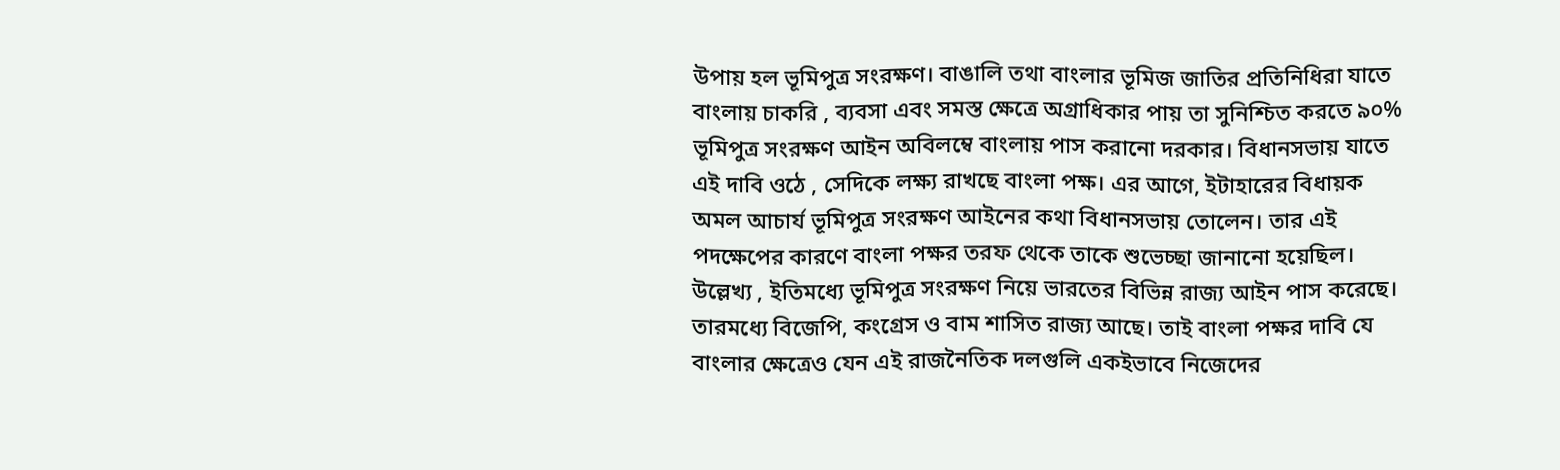উপায় হল ভূমিপুত্র সংরক্ষণ। বাঙালি তথা বাংলার ভূমিজ জাতির প্রতিনিধিরা যাতে বাংলায় চাকরি , ব্যবসা এবং সমস্ত ক্ষেত্রে অগ্রাধিকার পায় তা সুনিশ্চিত করতে ৯০% ভূমিপুত্র সংরক্ষণ আইন অবিলম্বে বাংলায় পাস করানো দরকার। বিধানসভায় যাতে এই দাবি ওঠে , সেদিকে লক্ষ্য রাখছে বাংলা পক্ষ। এর আগে, ইটাহারের বিধায়ক অমল আচার্য ভূমিপুত্র সংরক্ষণ আইনের কথা বিধানসভায় তোলেন। তার এই পদক্ষেপের কারণে বাংলা পক্ষর তরফ থেকে তাকে শুভেচ্ছা জানানো হয়েছিল। উল্লেখ্য , ইতিমধ্যে ভূমিপুত্র সংরক্ষণ নিয়ে ভারতের বিভিন্ন রাজ্য আইন পাস করেছে। তারমধ্যে বিজেপি, কংগ্রেস ও বাম শাসিত রাজ্য আছে। তাই বাংলা পক্ষর দাবি যে বাংলার ক্ষেত্রেও যেন এই রাজনৈতিক দলগুলি একইভাবে নিজেদের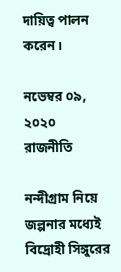দায়িত্ব পালন করেন।

নভেম্বর ০৯, ২০২০
রাজনীতি

নন্দীগ্রাম নিয়ে জল্পনার মধ্যেই বিদ্রোহী সিঙ্গুরের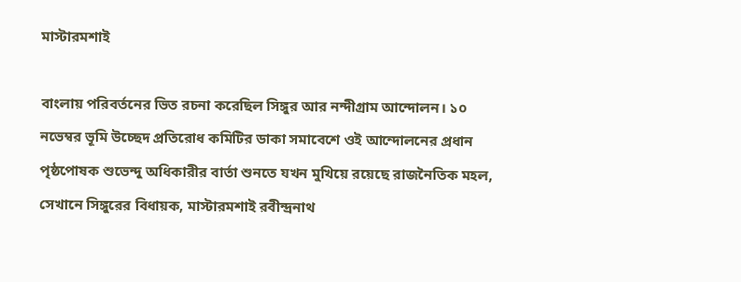মাস্টারমশাই

বাংলায় পরিবর্তনের ভিত রচনা করেছিল সিঙ্গুর আর নন্দীগ্রাম আন্দোলন। ১০ নভেম্বর ভূমি উচ্ছেদ প্রতিরোধ কমিটির ডাকা সমাবেশে ওই আন্দোলনের প্রধান পৃষ্ঠপোষক শুভেন্দু অধিকারীর বার্তা শুনতে যখন মুখিয়ে রয়েছে রাজনৈতিক মহল, সেখানে সিঙ্গুরের বিধায়ক, মাস্টারমশাই রবীন্দ্রনাথ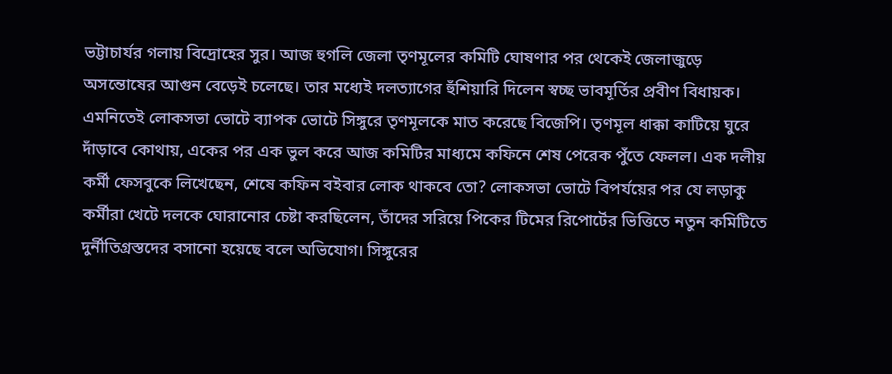ভট্টাচার্যর গলায় বিদ্রোহের সুর। আজ হুগলি জেলা তৃণমূলের কমিটি ঘোষণার পর থেকেই জেলাজুড়ে অসন্তোষের আগুন বেড়েই চলেছে। তার মধ্যেই দলত্যাগের হুঁশিয়ারি দিলেন স্বচ্ছ ভাবমূর্তির প্রবীণ বিধায়ক। এমনিতেই লোকসভা ভোটে ব্যাপক ভোটে সিঙ্গুরে তৃণমূলকে মাত করেছে বিজেপি। তৃণমূল ধাক্কা কাটিয়ে ঘুরে দাঁড়াবে কোথায়, একের পর এক ভুল করে আজ কমিটির মাধ্যমে কফিনে শেষ পেরেক পুঁতে ফেলল। এক দলীয় কর্মী ফেসবুকে লিখেছেন, শেষে কফিন বইবার লোক থাকবে তো? লোকসভা ভোটে বিপর্যয়ের পর যে লড়াকু কর্মীরা খেটে দলকে ঘোরানোর চেষ্টা করছিলেন, তাঁদের সরিয়ে পিকের টিমের রিপোর্টের ভিত্তিতে নতুন কমিটিতে দুর্নীতিগ্রস্তদের বসানো হয়েছে বলে অভিযোগ। সিঙ্গুরের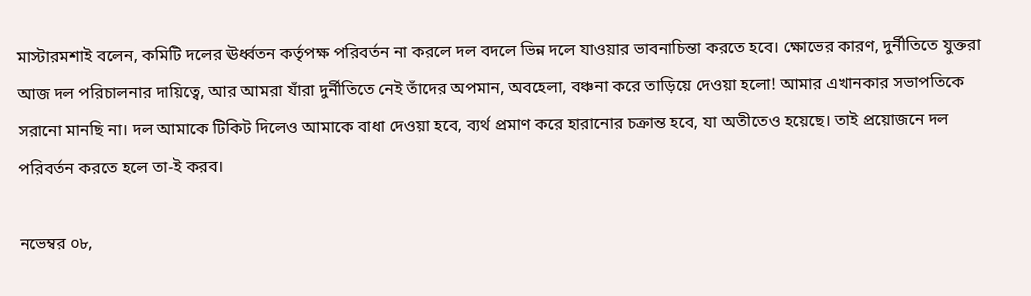মাস্টারমশাই বলেন, কমিটি দলের ঊর্ধ্বতন কর্তৃপক্ষ পরিবর্তন না করলে দল বদলে ভিন্ন দলে যাওয়ার ভাবনাচিন্তা করতে হবে। ক্ষোভের কারণ, দুর্নীতিতে যুক্তরা আজ দল পরিচালনার দায়িত্বে, আর আমরা যাঁরা দুর্নীতিতে নেই তাঁদের অপমান, অবহেলা, বঞ্চনা করে তাড়িয়ে দেওয়া হলো! আমার এখানকার সভাপতিকে সরানো মানছি না। দল আমাকে টিকিট দিলেও আমাকে বাধা দেওয়া হবে, ব্যর্থ প্রমাণ করে হারানোর চক্রান্ত হবে, যা অতীতেও হয়েছে। তাই প্রয়োজনে দল পরিবর্তন করতে হলে তা-ই করব।

নভেম্বর ০৮,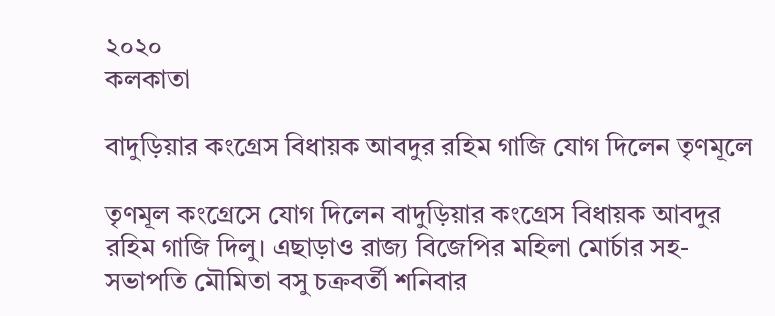২০২০
কলকাতা

বাদুড়িয়ার কংগ্রেস বিধায়ক আবদুর রহিম গাজি যোগ দিলেন তৃণমূলে

তৃণমূল কংগ্রেসে যোগ দিলেন বাদুড়িয়ার কংগ্রেস বিধায়ক আবদুর রহিম গাজি দিলু। এছাড়াও রাজ্য বিজেপির মহিলা মোর্চার সহ-সভাপতি মৌমিতা বসু চক্রবর্তী শনিবার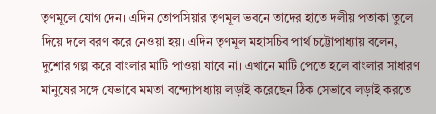তৃণমূলে যোগ দেন। এদিন তোপসিয়ার তৃণমূল ভবনে তাদের হাতে দলীয় পতাকা তুলে দিয়ে দলে বরণ করে নেওয়া হয়। এদিন তৃণমূল মহাসচিব পার্থ চট্টোপাধ্যায় বলেন, দুশোর গল্প করে বাংলার মাটি পাওয়া যাবে না। এখানে মাটি পেতে হলে বাংলার সাধারণ মানুষের সঙ্গে যেভাবে মমতা বন্দ্যোপধ্যায় লড়াই করেছেন ঠিক সেভাবে লড়াই করতে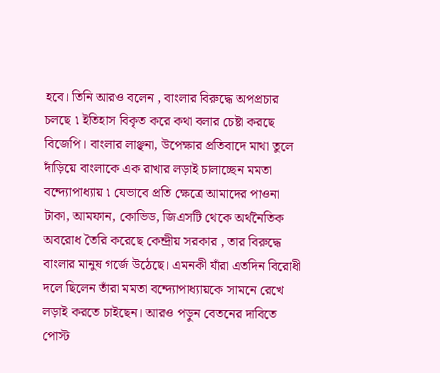হবে। তিনি আরও বলেন , বাংলার বিরুদ্ধে অপপ্রচার চলছে ৷ ইতিহাস বিকৃত করে কথা বলার চেষ্টা করছে বিজেপি। বাংলার লাঞ্ছনা, উপেক্ষার প্রতিবাদে মাথা তুলে দাঁড়িয়ে বাংলাকে এক রাখার লড়াই চালাচ্ছেন মমতা বন্দ্যোপাধ্যায় ৷ যেভাবে প্রতি ক্ষেত্রে আমাদের পাওনা টাকা, আমফান, কোভিড, জিএসটি থেকে অর্থনৈতিক অবরোধ তৈরি করেছে কেন্দ্রীয় সরকার , তার বিরুদ্ধে বাংলার মানুষ গর্জে উঠেছে। এমনকী যাঁরা এতদিন বিরোধী দলে ছিলেন তাঁরা মমতা বন্দ্যোপাধ্যায়কে সামনে রেখে লড়াই করতে চাইছেন। আরও পড়ুন বেতনের দাবিতে পোস্ট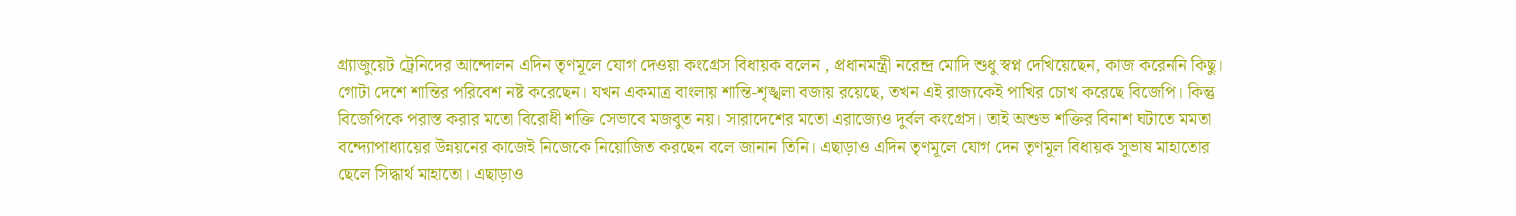গ্র্যাজুয়েট ট্রেনিদের আন্দোলন এদিন তৃণমূলে যোগ দেওয়া কংগ্রেস বিধায়ক বলেন , প্রধানমন্ত্রী নরেন্দ্র মোদি শুধু স্বপ্ন দেখিয়েছেন, কাজ করেননি কিছু। গোটা দেশে শান্তির পরিবেশ নষ্ট করেছেন। যখন একমাত্র বাংলায় শান্তি-শৃঙ্খলা বজায় রয়েছে, তখন এই রাজ্যকেই পাখির চোখ করেছে বিজেপি। কিন্তু বিজেপিকে পরাস্ত করার মতো বিরোধী শক্তি সেভাবে মজবুত নয়। সারাদেশের মতো এরাজ্যেও দুর্বল কংগ্রেস। তাই অশুভ শক্তির বিনাশ ঘটাতে মমতা বন্দ্যোপাধ্যায়ের উন্নয়নের কাজেই নিজেকে নিয়োজিত করছেন বলে জানান তিনি। এছাড়াও এদিন তৃণমূলে যোগ দেন তৃণমূল বিধায়ক সুভাষ মাহাতোর ছেলে সিদ্ধার্থ মাহাতো। এছাড়াও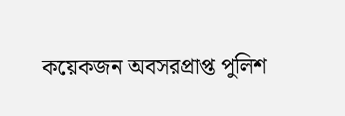কয়েকজন অবসরপ্রাপ্ত পুলিশ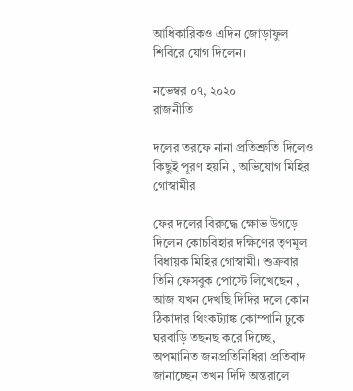আধিকারিকও এদিন জোড়াফুল শিবিরে যোগ দিলেন।

নভেম্বর ০৭, ২০২০
রাজনীতি

দলের তরফে নানা প্রতিশ্রুতি দিলেও কিছুই পূরণ হয়নি , অভিযোগ মিহির গোস্বামীর

ফের দলের বিরুদ্ধে ক্ষোভ উগড়ে দিলেন কোচবিহার দক্ষিণের তৃণমূল বিধায়ক মিহির গোস্বামী। শুক্রবার তিনি ফেসবুক পোস্টে লিখেছেন , আজ যখন দেখছি দিদির দলে কোন ঠিকাদার থিংকট্যাঙ্ক কোম্পানি ঢুকে ঘরবাড়ি তছনছ করে দিচ্ছে, অপমানিত জনপ্রতিনিধিরা প্রতিবাদ জানাচ্ছেন তখন দিদি অন্তরালে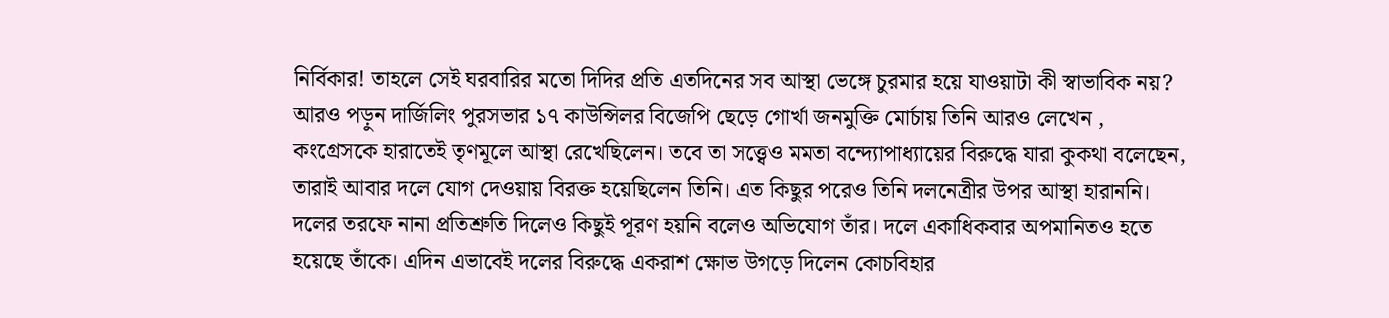নির্বিকার! তাহলে সেই ঘরবারির মতো দিদির প্রতি এতদিনের সব আস্থা ভেঙ্গে চুরমার হয়ে যাওয়াটা কী স্বাভাবিক নয়? আরও পড়ুন দার্জিলিং পুরসভার ১৭ কাউন্সিলর বিজেপি ছেড়ে গোর্খা জনমুক্তি মোর্চায় তিনি আরও লেখেন , কংগ্রেসকে হারাতেই তৃণমূলে আস্থা রেখেছিলেন। তবে তা সত্ত্বেও মমতা বন্দ্যোপাধ্যায়ের বিরুদ্ধে যারা কুকথা বলেছেন, তারাই আবার দলে যোগ দেওয়ায় বিরক্ত হয়েছিলেন তিনি। এত কিছুর পরেও তিনি দলনেত্রীর উপর আস্থা হারাননি। দলের তরফে নানা প্রতিশ্রুতি দিলেও কিছুই পূরণ হয়নি বলেও অভিযোগ তাঁর। দলে একাধিকবার অপমানিতও হতে হয়েছে তাঁকে। এদিন এভাবেই দলের বিরুদ্ধে একরাশ ক্ষোভ উগড়ে দিলেন কোচবিহার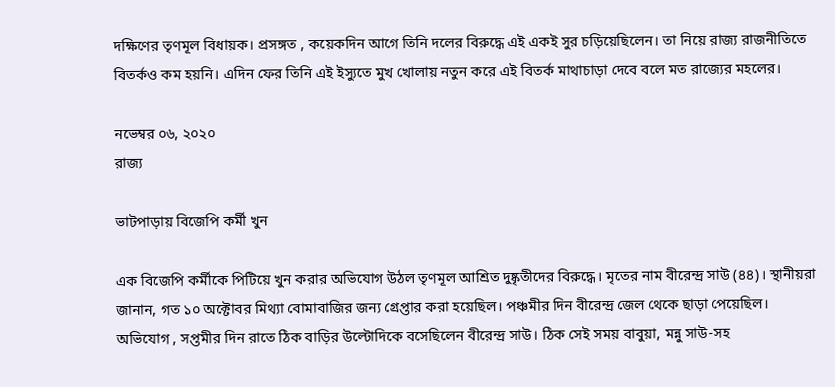দক্ষিণের তৃণমূল বিধায়ক। প্রসঙ্গত , কয়েকদিন আগে তিনি দলের বিরুদ্ধে এই একই সুর চড়িয়েছিলেন। তা নিয়ে রাজ্য রাজনীতিতে বিতর্কও কম হয়নি। এদিন ফের তিনি এই ইস্যুতে মুখ খোলায় নতুন করে এই বিতর্ক মাথাচাড়া দেবে বলে মত রাজ্যের মহলের।

নভেম্বর ০৬, ২০২০
রাজ্য

ভাটপাড়ায় বিজেপি কর্মী খুন

এক বিজেপি কর্মীকে পিটিয়ে খুন করার অভিযোগ উঠল তৃণমূল আশ্রিত দুষ্কৃতীদের বিরুদ্ধে। মৃতের নাম বীরেন্দ্র সাউ (৪৪)। স্থানীয়রা জানান, গত ১০ অক্টোবর মিথ্যা বোমাবাজির জন্য গ্রেপ্তার করা হয়েছিল। পঞ্চমীর দিন বীরেন্দ্র জেল থেকে ছাড়া পেয়েছিল। অভিযোগ , সপ্তমীর দিন রাতে ঠিক বাড়ির উল্টোদিকে বসেছিলেন বীরেন্দ্র সাউ। ঠিক সেই সময় বাবুয়া, মন্নু সাউ-সহ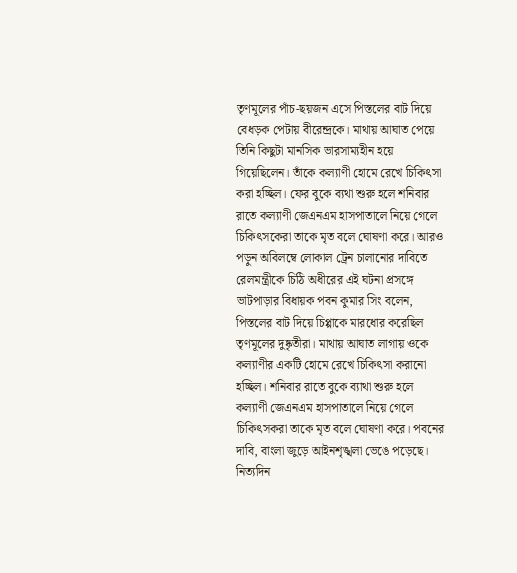তৃণমূলের পাঁচ-ছয়জন এসে পিস্তলের বাট দিয়ে বেধড়ক পেটায় বীরেন্দ্রকে। মাথায় আঘাত পেয়ে তিনি কিছুটা মানসিক ভারসাম্যহীন হয়ে গিয়েছিলেন। তাঁকে কল্যাণী হোমে রেখে চিকিৎসা করা হচ্ছিল। ফের বুকে ব্যথা শুরু হলে শনিবার রাতে কল্যাণী জেএনএম হাসপাতালে নিয়ে গেলে চিকিৎসকেরা তাকে মৃত বলে ঘোষণা করে। আরও পড়ুন অবিলম্বে লোকাল ট্রেন চালানোর দাবিতে রেলমন্ত্রীকে চিঠি অধীরের এই ঘটনা প্রসঙ্গে ভাটপাড়ার বিধায়ক পবন কুমার সিং বলেন, পিস্তলের বাট দিয়ে চিপ্পাকে মারধোর করেছিল তৃণমূলের দুষ্কৃতীরা। মাথায় আঘাত লাগায় ওকে কল্যাণীর একটি হোমে রেখে চিকিৎসা করানো হচ্ছিল। শনিবার রাতে বুকে ব্যাথা শুরু হলে কল্যাণী জেএনএম হাসপাতালে নিয়ে গেলে চিকিৎসকরা তাকে মৃত বলে ঘোষণা করে। পবনের দাবি, বাংলা জুড়ে আইনশৃঙ্খলা ভেঙে পড়েছে। নিত্যদিন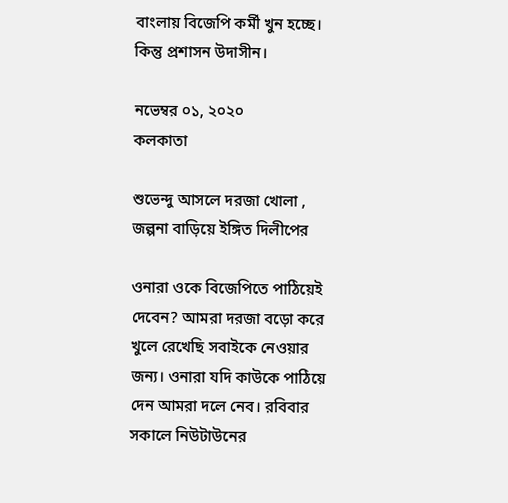বাংলায় বিজেপি কর্মী খুন হচ্ছে। কিন্তু প্রশাসন উদাসীন।

নভেম্বর ০১, ২০২০
কলকাতা

শুভেন্দু আসলে দরজা খোলা , জল্পনা বাড়িয়ে ইঙ্গিত দিলীপের

ওনারা ওকে বিজেপিতে পাঠিয়েই দেবেন? আমরা দরজা বড়ো করে খুলে রেখেছি সবাইকে নেওয়ার জন্য। ওনারা যদি কাউকে পাঠিয়ে দেন আমরা দলে নেব। রবিবার সকালে নিউটাউনের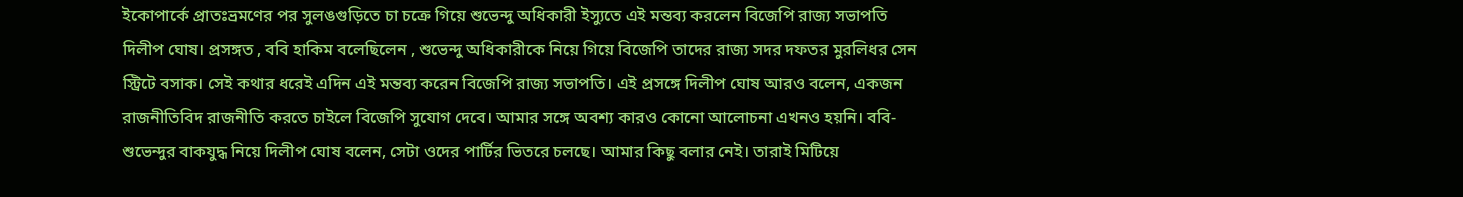ইকোপার্কে প্রাতঃভ্রমণের পর সুলঙগুড়িতে চা চক্রে গিয়ে শুভেন্দু অধিকারী ইস্যুতে এই মন্তব্য করলেন বিজেপি রাজ্য সভাপতি দিলীপ ঘোষ। প্রসঙ্গত , ববি হাকিম বলেছিলেন , শুভেন্দু অধিকারীকে নিয়ে গিয়ে বিজেপি তাদের রাজ্য সদর দফতর মুরলিধর সেন স্ট্রিটে বসাক। সেই কথার ধরেই এদিন এই মন্তব্য করেন বিজেপি রাজ্য সভাপতি। এই প্রসঙ্গে দিলীপ ঘোষ আরও বলেন, একজন রাজনীতিবিদ রাজনীতি করতে চাইলে বিজেপি সুযোগ দেবে। আমার সঙ্গে অবশ্য কারও কোনো আলোচনা এখনও হয়নি। ববি-শুভেন্দুর বাকযুদ্ধ নিয়ে দিলীপ ঘোষ বলেন, সেটা ওদের পার্টির ভিতরে চলছে। আমার কিছু বলার নেই। তারাই মিটিয়ে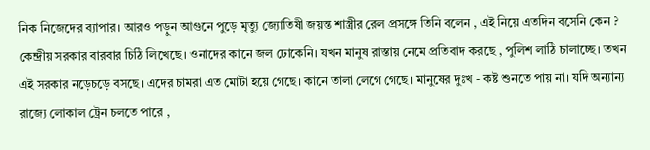নিক নিজেদের ব্যাপার। আরও পড়ুন আগুনে পুড়ে মৃত্যু জ্যোতিষী জয়ন্ত শাস্ত্রীর রেল প্রসঙ্গে তিনি বলেন , এই নিয়ে এতদিন বসেনি কেন ? কেন্দ্রীয় সরকার বারবার চিঠি লিখেছে। ওনাদের কানে জল ঢোকেনি। যখন মানুষ রাস্তায় নেমে প্রতিবাদ করছে , পুলিশ লাঠি চালাচ্ছে। তখন এই সরকার নড়েচড়ে বসছে। এদের চামরা এত মোটা হয়ে গেছে। কানে তালা লেগে গেছে। মানুষের দুঃখ - কষ্ট শুনতে পায় না। যদি অন্যান্য রাজ্যে লোকাল ট্রেন চলতে পারে ,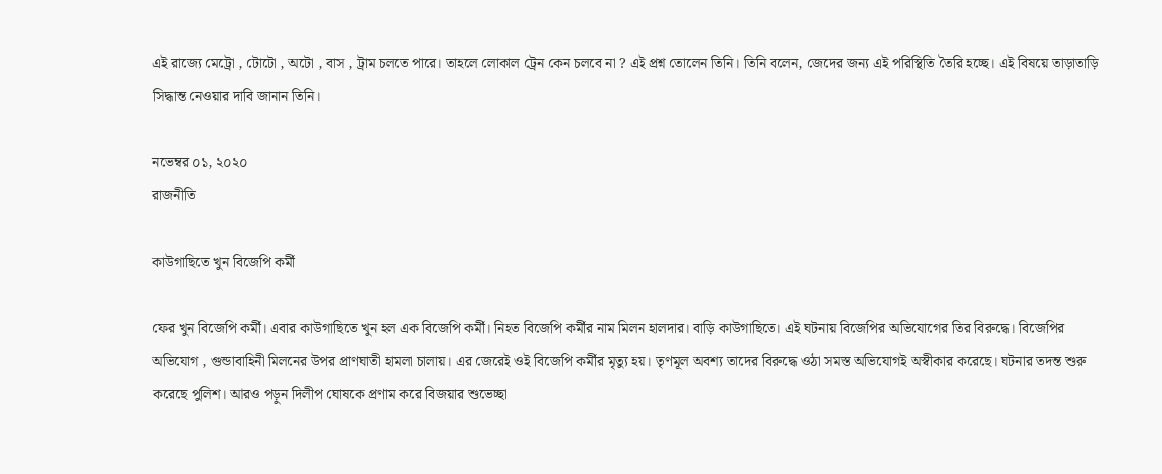এই রাজ্যে মেট্রো , টোটো , অটো , বাস , ট্রাম চলতে পারে। তাহলে লোকাল ট্রেন কেন চলবে না ? এই প্রশ্ন তোলেন তিনি। তিনি বলেন, জেদের জন্য এই পরিস্থিতি তৈরি হচ্ছে। এই বিষয়ে তাড়াতাড়ি সিদ্ধান্ত নেওয়ার দাবি জানান তিনি।

নভেম্বর ০১, ২০২০
রাজনীতি

কাউগাছিতে খুন বিজেপি কর্মী

ফের খুন বিজেপি কর্মী। এবার কাউগাছিতে খুন হল এক বিজেপি কর্মী। নিহত বিজেপি কর্মীর নাম মিলন হালদার। বাড়ি কাউগাছিতে। এই ঘটনায় বিজেপির অভিযোগের তির বিরুদ্ধে। বিজেপির অভিযোগ , গুন্ডাবাহিনী মিলনের উপর প্রাণঘাতী হামলা চালায়। এর জেরেই ওই বিজেপি কর্মীর মৃত্যু হয়। তৃণমূল অবশ্য তাদের বিরুদ্ধে ওঠা সমস্ত অভিযোগই অস্বীকার করেছে। ঘটনার তদন্ত শুরু করেছে পুলিশ। আরও পড়ুন দিলীপ ঘোষকে প্রণাম করে বিজয়ার শুভেচ্ছা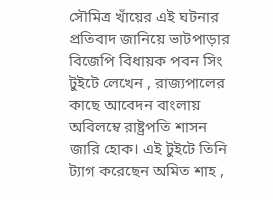সৌমিত্র খাঁয়ের এই ঘটনার প্রতিবাদ জানিয়ে ভাটপাড়ার বিজেপি বিধায়ক পবন সিং টুইটে লেখেন , রাজ্যপালের কাছে আবেদন বাংলায় অবিলম্বে রাষ্ট্রপতি শাসন জারি হোক। এই টুইটে তিনি ট্যাগ করেছেন অমিত শাহ ,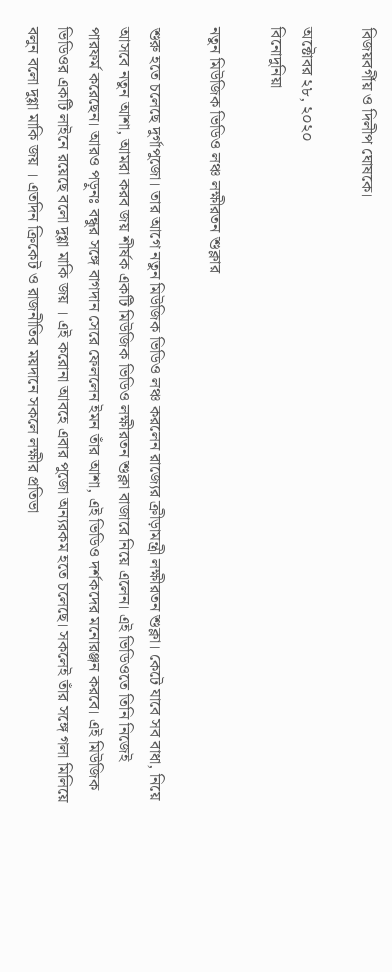বিজয়বর্গীয় ও দিলীপ ঘোষকে।

অক্টোবর ২৮, ২০২০
বিনোদুনিয়া

নতুন মিউজিক ভিডিও লঞ্চ লক্ষীরতন শুক্লার

শুরু হতে চলেছে দুর্গাপুজো। তার আগে নতুন মিউজিক ভিডিও লঞ্চ করলেন রাজ্যের ক্রীড়ামন্ত্রী লক্ষীরতন শুক্লা। কেটে যাবে সব বাধা, নিয়ে আসবে নতুন আশা, আমরা করব জয় শীর্ষক একটি মিউজিক ভিডিও লক্ষীরতন শুক্লা বাজারে নিয়ে এলেন। এই ভিডিওতে তিনি নিজেই পারফর্ম করেছেন। আরও পড়ুনঃ বন্ধুর সঙ্গে বাগদান সেরে ফেললেন ইমন তাঁর আশা, এই ভিডিও দর্শকদের মনোরঞ্জন করবে। এই মিউজিক ভিডিওর একটি লাইনে রয়েছে বলো দুগ্গা মাকি জয় । এই করোনা আবহে এবার পুজো অন্যরকম হতে চলেছে। সকলেই তাঁর সঙ্গে গলা মিলিয়ে বলুন বলো দুগ্গা মাকি জয় । এতদিন ক্রিকেট ও রাজনীতির ময়দানে সকলে লক্ষীর প্রতিভা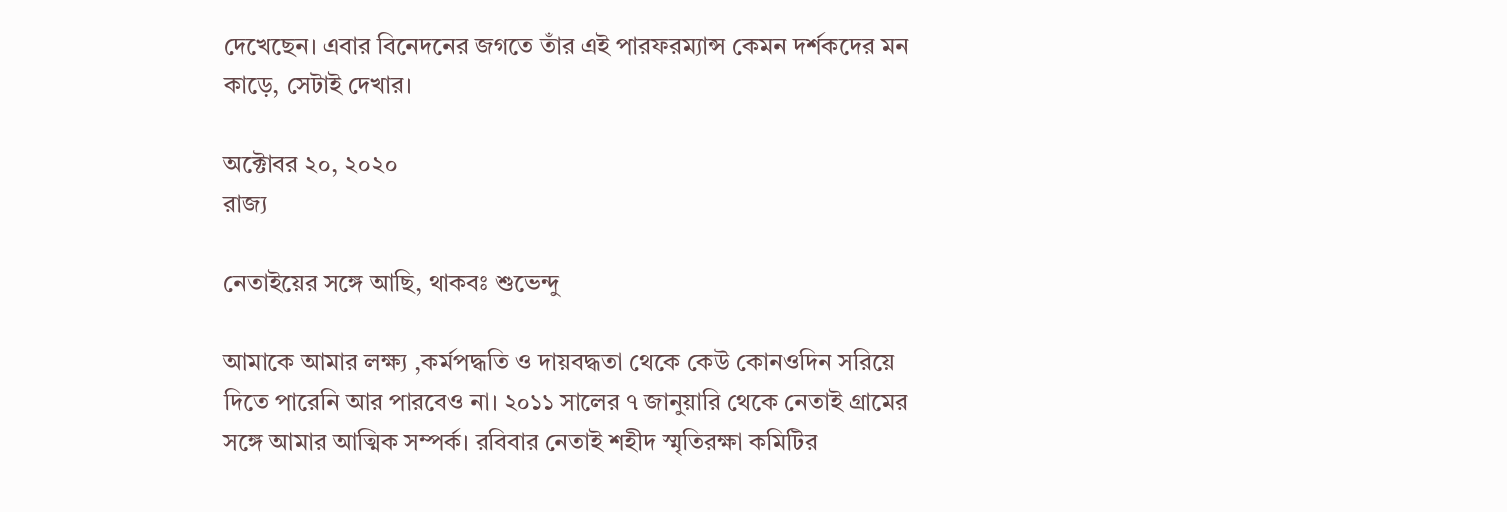দেখেছেন। এবার বিনেদনের জগতে তাঁর এই পারফরম্যান্স কেমন দর্শকদের মন কাড়ে, সেটাই দেখার।

অক্টোবর ২০, ২০২০
রাজ্য

নেতাইয়ের সঙ্গে আছি, থাকবঃ শুভেন্দু

আমাকে আমার লক্ষ্য ,কর্মপদ্ধতি ও দায়বদ্ধতা থেকে কেউ কোনওদিন সরিয়ে দিতে পারেনি আর পারবেও না। ২০১১ সালের ৭ জানুয়ারি থেকে নেতাই গ্রামের সঙ্গে আমার আত্মিক সম্পর্ক। রবিবার নেতাই শহীদ স্মৃতিরক্ষা কমিটির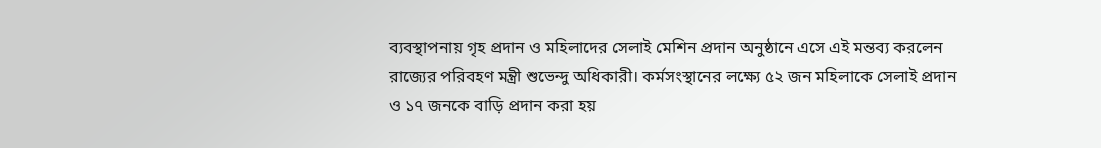ব্যবস্থাপনায় গৃহ প্রদান ও মহিলাদের সেলাই মেশিন প্রদান অনুষ্ঠানে এসে এই মন্তব্য করলেন রাজ্যের পরিবহণ মন্ত্রী শুভেন্দু অধিকারী। কর্মসংস্থানের লক্ষ্যে ৫২ জন মহিলাকে সেলাই প্রদান ও ১৭ জনকে বাড়ি প্রদান করা হয়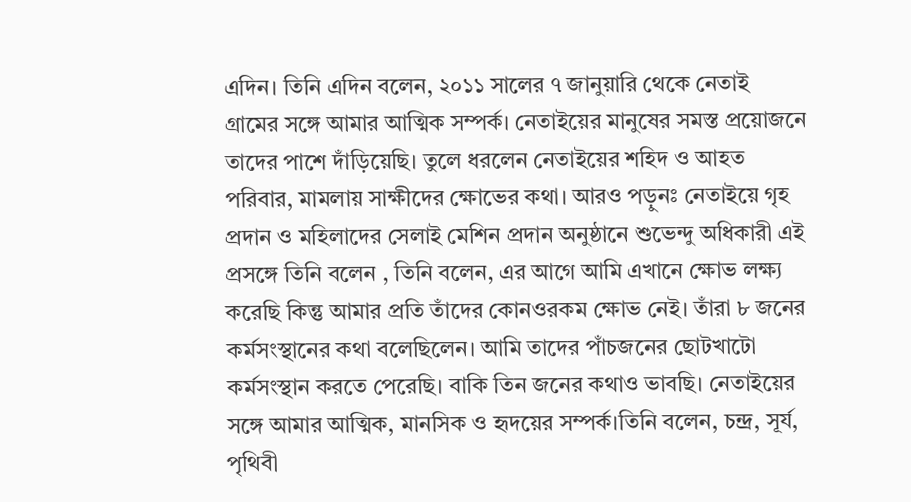এদিন। তিনি এদিন বলেন, ২০১১ সালের ৭ জানুয়ারি থেকে নেতাই গ্রামের সঙ্গে আমার আত্মিক সম্পর্ক। নেতাইয়ের মানুষের সমস্ত প্রয়োজনে তাদের পাশে দাঁড়িয়েছি। তুলে ধরলেন নেতাইয়ের শহিদ ও আহত পরিবার, মামলায় সাক্ষীদের ক্ষোভের কথা। আরও পড়ুনঃ নেতাইয়ে গৃহ প্রদান ও মহিলাদের সেলাই মেশিন প্রদান অনুষ্ঠানে শুভেন্দু অধিকারী এই প্রসঙ্গে তিনি বলেন , তিনি বলেন, এর আগে আমি এখানে ক্ষোভ লক্ষ্য করেছি কিন্তু আমার প্রতি তাঁদের কোনওরকম ক্ষোভ নেই। তাঁরা ৮ জনের কর্মসংস্থানের কথা বলেছিলেন। আমি তাদের পাঁচজনের ছোটখাটো কর্মসংস্থান করতে পেরেছি। বাকি তিন জনের কথাও ভাবছি। নেতাইয়ের সঙ্গে আমার আত্মিক, মানসিক ও হৃদয়ের সম্পর্ক।তিনি বলেন, চন্দ্র, সূর্য, পৃথিবী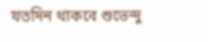যতদিন থাকবে শুভেন্দু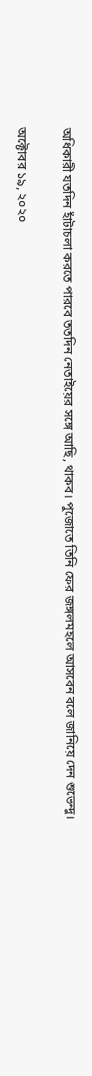অধিকারী যতদিন হাঁটাচলা করতে পারবে ততদিন নেতাইয়ের সঙ্গে আছি, থাকব। পুজোতে তিনি ফের জঙ্গলমহলে আসবেন বলে জানিয়ে দেন শুভেন্দু।

অক্টোবর ১৯, ২০২০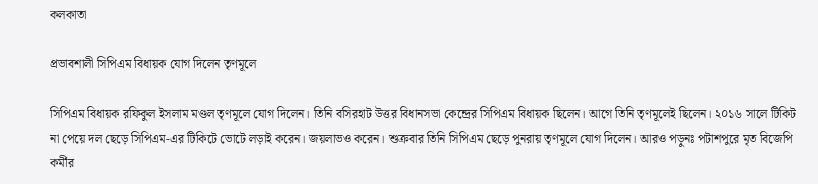কলকাতা

প্রভাবশালী সিপিএম বিধায়ক যোগ দিলেন তৃণমূলে

সিপিএম বিধায়ক রফিকুল ইসলাম মণ্ডল তৃণমূলে যোগ দিলেন। তিনি বসিরহাট উত্তর বিধানসভা কেন্দ্রের সিপিএম বিধায়ক ছিলেন। আগে তিনি তৃণমূলেই ছিলেন। ২০১৬ সালে টিকিট না পেয়ে দল ছেড়ে সিপিএম-এর টিকিটে ভোটে লড়াই করেন। জয়লাভও করেন। শুক্রবার তিনি সিপিএম ছেড়ে পুনরায় তৃণমূলে যোগ দিলেন। আরও পড়ুনঃ পটাশপুরে মৃত বিজেপি কর্মীর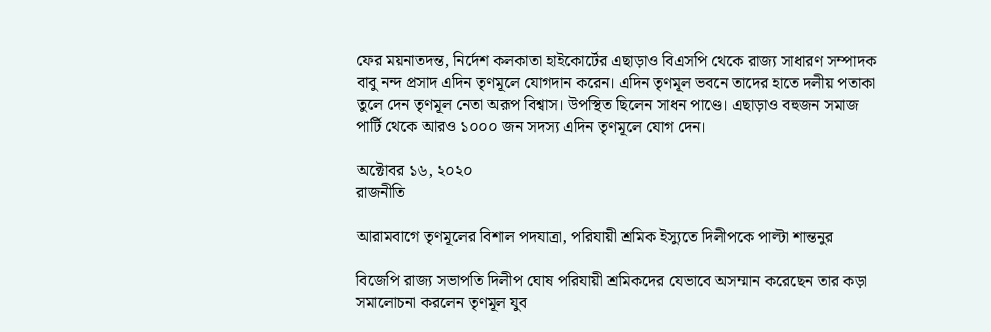ফের ময়নাতদন্ত, নির্দেশ কলকাতা হাইকোর্টের এছাড়াও বিএসপি থেকে রাজ্য সাধারণ সম্পাদক বাবু নন্দ প্রসাদ এদিন তৃণমূলে যোগদান করেন। এদিন তৃণমূল ভবনে তাদের হাতে দলীয় পতাকা তুলে দেন তৃণমূল নেতা অরূপ বিশ্বাস। উপস্থিত ছিলেন সাধন পাণ্ডে। এছাড়াও বহুজন সমাজ পার্টি থেকে আরও ১০০০ জন সদস্য এদিন তৃণমূলে যোগ দেন।

অক্টোবর ১৬, ২০২০
রাজনীতি

আরামবাগে তৃণমূলের বিশাল পদযাত্রা, পরিযায়ী শ্রমিক ইস্যুতে দিলীপকে পাল্টা শান্তনুর

বিজেপি রাজ্য সভাপতি দিলীপ ঘোষ পরিযায়ী শ্রমিকদের যেভাবে অসম্মান করেছেন তার কড়া সমালোচনা করলেন তৃণমূল যুব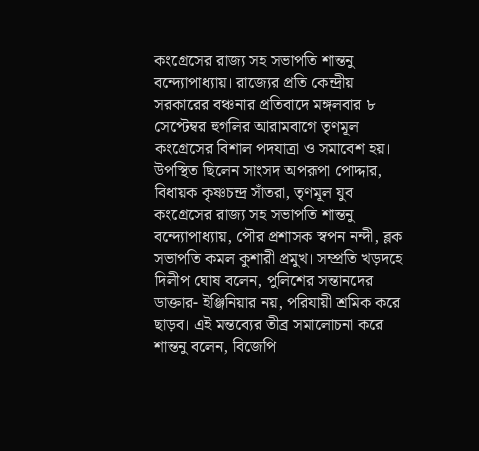কংগ্রেসের রাজ্য সহ সভাপতি শান্তনু বন্দ্যোপাধ্যায়। রাজ্যের প্রতি কেন্দ্রীয় সরকারের বঞ্চনার প্রতিবাদে মঙ্গলবার ৮ সেপ্টেম্বর হুগলির আরামবাগে তৃণমূল কংগ্রেসের বিশাল পদযাত্রা ও সমাবেশ হয়। উপস্থিত ছিলেন সাংসদ অপরূপা পোদ্দার, বিধায়ক কৃষ্ণচন্দ্র সাঁতরা, তৃণমূল যুব কংগ্রেসের রাজ্য সহ সভাপতি শান্তনু বন্দ্যোপাধ্যায়, পৌর প্রশাসক স্বপন নন্দী, ব্লক সভাপতি কমল কুশারী প্রমুখ। সম্প্রতি খড়দহে দিলীপ ঘোষ বলেন, পুলিশের সন্তানদের ডাক্তার- ইঞ্জিনিয়ার নয়, পরিযায়ী শ্রমিক করে ছাড়ব। এই মন্তব্যের তীব্র সমালোচনা করে শান্তনু বলেন, বিজেপি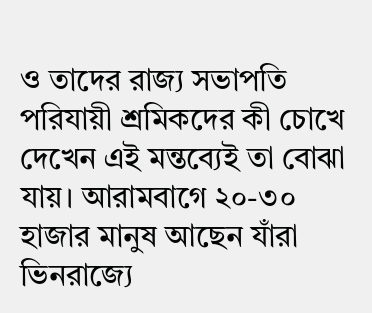ও তাদের রাজ্য সভাপতি পরিযায়ী শ্রমিকদের কী চোখে দেখেন এই মন্তব্যেই তা বোঝা যায়। আরামবাগে ২০-৩০ হাজার মানুষ আছেন যাঁরা ভিনরাজ্যে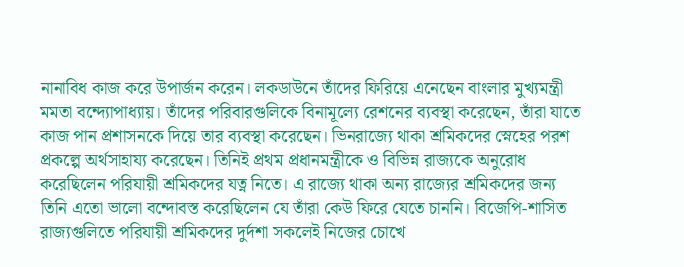নানাবিধ কাজ করে উপার্জন করেন। লকডাউনে তাঁদের ফিরিয়ে এনেছেন বাংলার মুখ্যমন্ত্রী মমতা বন্দ্যোপাধ্যায়। তাঁদের পরিবারগুলিকে বিনামূল্যে রেশনের ব্যবস্থা করেছেন, তাঁরা যাতে কাজ পান প্রশাসনকে দিয়ে তার ব্যবস্থা করেছেন। ভিনরাজ্যে থাকা শ্রমিকদের স্নেহের পরশ প্রকল্পে অর্থসাহায্য করেছেন। তিনিই প্রথম প্রধানমন্ত্রীকে ও বিভিন্ন রাজ্যকে অনুরোধ করেছিলেন পরিযায়ী শ্রমিকদের যত্ন নিতে। এ রাজ্যে থাকা অন্য রাজ্যের শ্রমিকদের জন্য তিনি এতো ভালো বন্দোবস্ত করেছিলেন যে তাঁরা কেউ ফিরে যেতে চাননি। বিজেপি-শাসিত রাজ্যগুলিতে পরিযায়ী শ্রমিকদের দুর্দশা সকলেই নিজের চোখে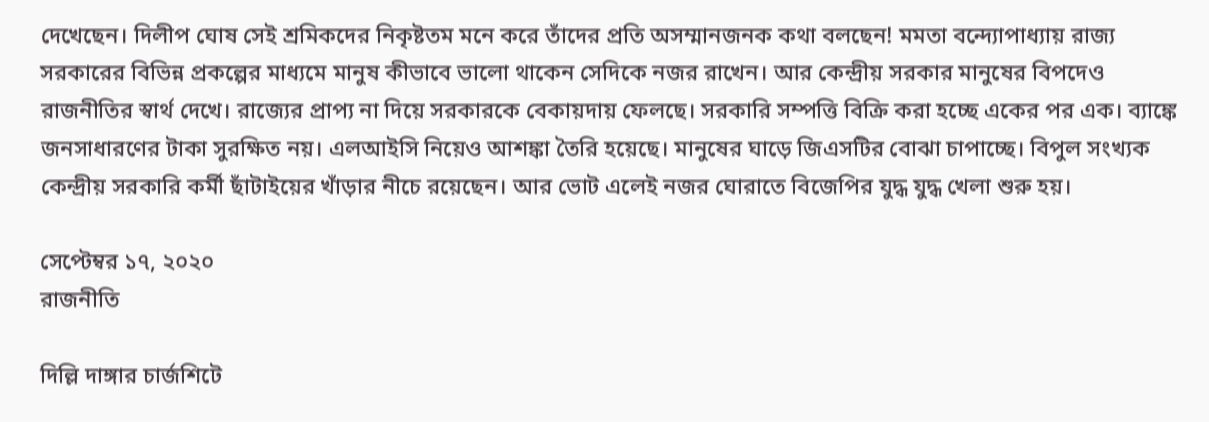দেখেছেন। দিলীপ ঘোষ সেই শ্রমিকদের নিকৃষ্টতম মনে করে তাঁদের প্রতি অসম্মানজনক কথা বলছেন! মমতা বন্দ্যোপাধ্যায় রাজ্য সরকারের বিভিন্ন প্রকল্পের মাধ্যমে মানুষ কীভাবে ভালো থাকেন সেদিকে নজর রাখেন। আর কেন্দ্রীয় সরকার মানুষের বিপদেও রাজনীতির স্বার্থ দেখে। রাজ্যের প্রাপ্য না দিয়ে সরকারকে বেকায়দায় ফেলছে। সরকারি সম্পত্তি বিক্রি করা হচ্ছে একের পর এক। ব্যাঙ্কে জনসাধারণের টাকা সুরক্ষিত নয়। এলআইসি নিয়েও আশঙ্কা তৈরি হয়েছে। মানুষের ঘাড়ে জিএসটির বোঝা চাপাচ্ছে। বিপুল সংখ্যক কেন্দ্রীয় সরকারি কর্মী ছাঁটাইয়ের খাঁড়ার নীচে রয়েছেন। আর ভোট এলেই নজর ঘোরাতে বিজেপির যুদ্ধ যুদ্ধ খেলা শুরু হয়।

সেপ্টেম্বর ১৭, ২০২০
রাজনীতি

দিল্লি দাঙ্গার চার্জশিটে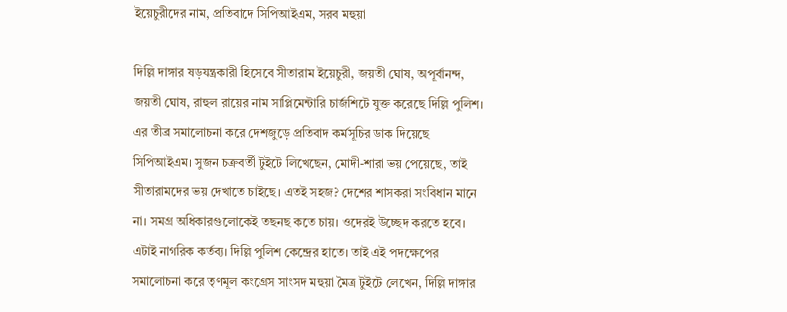ইয়েচুরীদের নাম, প্রতিবাদে সিপিআইএম, সরব মহুয়া

দিল্লি দাঙ্গার ষড়যন্ত্রকারী হিসেবে সীতারাম ইয়েচুরী, জয়তী ঘোষ, অপূর্বানন্দ, জয়তী ঘোষ, রাহুল রায়ের নাম সাপ্লিমেন্টারি চার্জশিটে যুক্ত করেছে দিল্লি পুলিশ। এর তীব্র সমালোচনা করে দেশজুড়ে প্রতিবাদ কর্মসূচির ডাক দিয়েছে সিপিআইএম। সুজন চক্রবর্তী টুইটে লিখেছেন, মোদী-শারা ভয় পেয়েছে, তাই সীতারামদের ভয় দেখাতে চাইছে। এতই সহজ? দেশের শাসকরা সংবিধান মানে না। সমগ্র অধিকারগুলোকেই তছনছ কতে চায়। ওদেরই উচ্ছেদ করতে হবে। এটাই নাগরিক কর্তব্য। দিল্লি পুলিশ কেন্দ্রের হাতে। তাই এই পদক্ষেপের সমালোচনা করে তৃণমূল কংগ্রেস সাংসদ মহুয়া মৈত্র টুইটে লেখেন, দিল্লি দাঙ্গার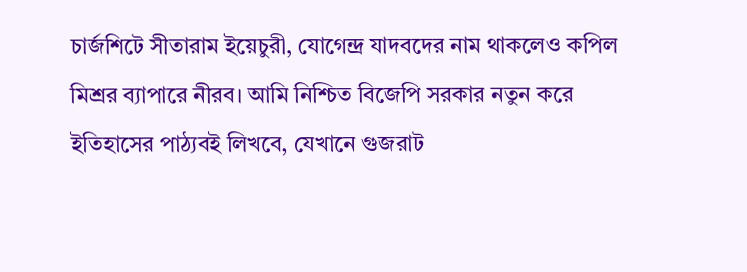চার্জশিটে সীতারাম ইয়েচুরী, যোগেন্দ্র যাদবদের নাম থাকলেও কপিল মিশ্রর ব্যাপারে নীরব। আমি নিশ্চিত বিজেপি সরকার নতুন করে ইতিহাসের পাঠ্যবই লিখবে, যেখানে গুজরাট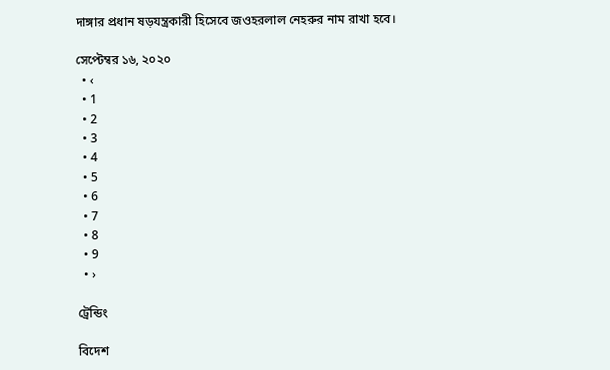দাঙ্গার প্রধান ষড়যন্ত্রকারী হিসেবে জওহরলাল নেহরুর নাম রাখা হবে।

সেপ্টেম্বর ১৬, ২০২০
  • ‹
  • 1
  • 2
  • 3
  • 4
  • 5
  • 6
  • 7
  • 8
  • 9
  • ›

ট্রেন্ডিং

বিদেশ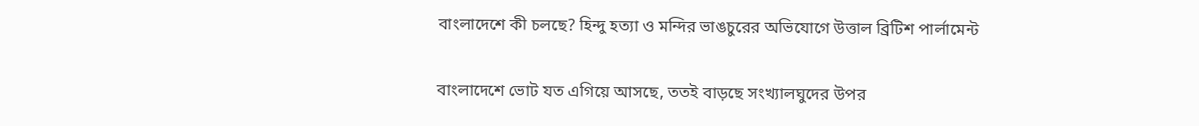বাংলাদেশে কী চলছে? হিন্দু হত্যা ও মন্দির ভাঙচুরের অভিযোগে উত্তাল ব্রিটিশ পার্লামেন্ট

বাংলাদেশে ভোট যত এগিয়ে আসছে, ততই বাড়ছে সংখ্যালঘুদের উপর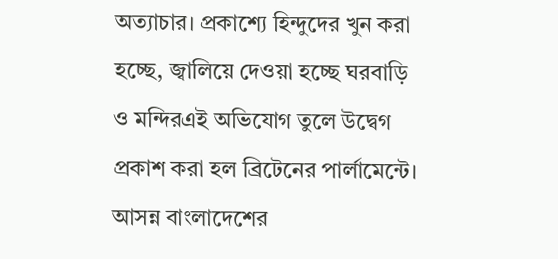অত্যাচার। প্রকাশ্যে হিন্দুদের খুন করা হচ্ছে, জ্বালিয়ে দেওয়া হচ্ছে ঘরবাড়ি ও মন্দিরএই অভিযোগ তুলে উদ্বেগ প্রকাশ করা হল ব্রিটেনের পার্লামেন্টে। আসন্ন বাংলাদেশের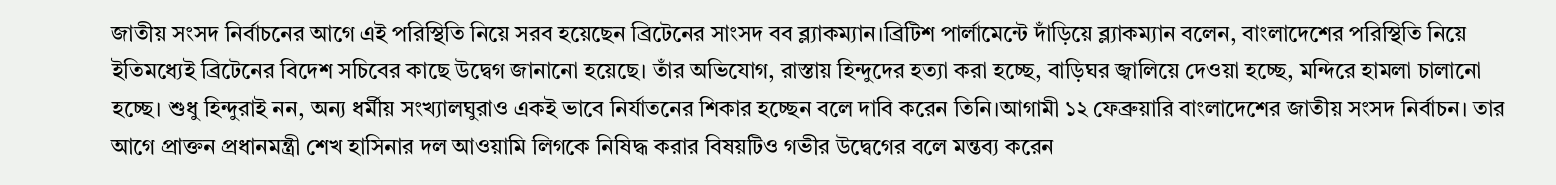জাতীয় সংসদ নির্বাচনের আগে এই পরিস্থিতি নিয়ে সরব হয়েছেন ব্রিটেনের সাংসদ বব ব্ল্যাকম্যান।ব্রিটিশ পার্লামেন্টে দাঁড়িয়ে ব্ল্যাকম্যান বলেন, বাংলাদেশের পরিস্থিতি নিয়ে ইতিমধ্যেই ব্রিটেনের বিদেশ সচিবের কাছে উদ্বেগ জানানো হয়েছে। তাঁর অভিযোগ, রাস্তায় হিন্দুদের হত্যা করা হচ্ছে, বাড়িঘর জ্বালিয়ে দেওয়া হচ্ছে, মন্দিরে হামলা চালানো হচ্ছে। শুধু হিন্দুরাই নন, অন্য ধর্মীয় সংখ্যালঘুরাও একই ভাবে নির্যাতনের শিকার হচ্ছেন বলে দাবি করেন তিনি।আগামী ১২ ফেব্রুয়ারি বাংলাদেশের জাতীয় সংসদ নির্বাচন। তার আগে প্রাক্তন প্রধানমন্ত্রী শেখ হাসিনার দল আওয়ামি লিগকে নিষিদ্ধ করার বিষয়টিও গভীর উদ্বেগের বলে মন্তব্য করেন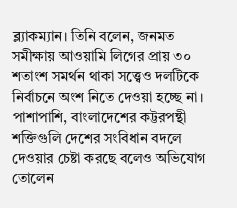ব্ল্যাকম্যান। তিনি বলেন, জনমত সমীক্ষায় আওয়ামি লিগের প্রায় ৩০ শতাংশ সমর্থন থাকা সত্ত্বেও দলটিকে নির্বাচনে অংশ নিতে দেওয়া হচ্ছে না। পাশাপাশি, বাংলাদেশের কট্টরপন্থী শক্তিগুলি দেশের সংবিধান বদলে দেওয়ার চেষ্টা করছে বলেও অভিযোগ তোলেন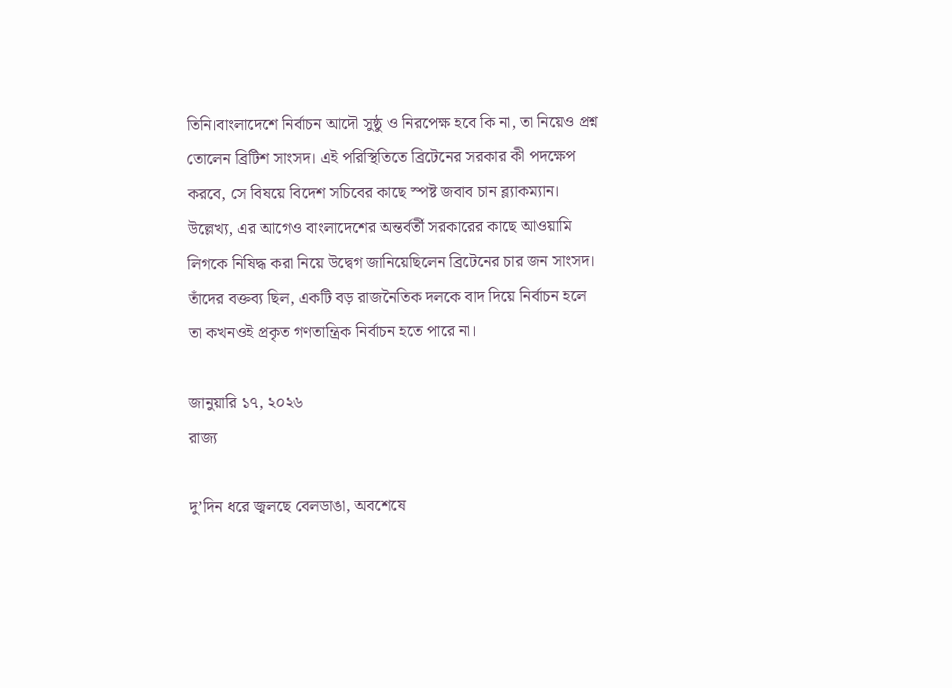তিনি।বাংলাদেশে নির্বাচন আদৌ সুষ্ঠু ও নিরপেক্ষ হবে কি না, তা নিয়েও প্রশ্ন তোলেন ব্রিটিশ সাংসদ। এই পরিস্থিতিতে ব্রিটেনের সরকার কী পদক্ষেপ করবে, সে বিষয়ে বিদেশ সচিবের কাছে স্পষ্ট জবাব চান ব্ল্যাকম্যান। উল্লেখ্য, এর আগেও বাংলাদেশের অন্তর্বর্তী সরকারের কাছে আওয়ামি লিগকে নিষিদ্ধ করা নিয়ে উদ্বেগ জানিয়েছিলেন ব্রিটেনের চার জন সাংসদ। তাঁদের বক্তব্য ছিল, একটি বড় রাজনৈতিক দলকে বাদ দিয়ে নির্বাচন হলে তা কখনওই প্রকৃত গণতান্ত্রিক নির্বাচন হতে পারে না।

জানুয়ারি ১৭, ২০২৬
রাজ্য

দু’দিন ধরে জ্বলছে বেলডাঙা, অবশেষে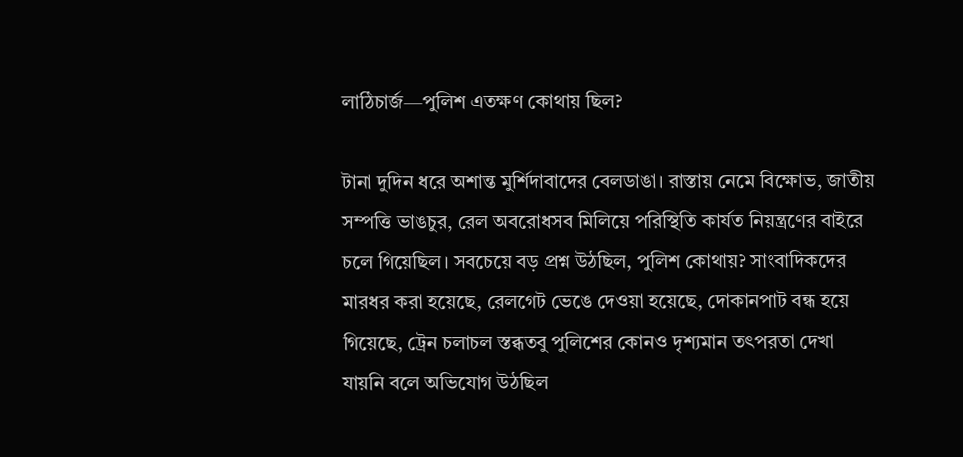লাঠিচার্জ—পুলিশ এতক্ষণ কোথায় ছিল?

টানা দুদিন ধরে অশান্ত মুর্শিদাবাদের বেলডাঙা। রাস্তায় নেমে বিক্ষোভ, জাতীয় সম্পত্তি ভাঙচুর, রেল অবরোধসব মিলিয়ে পরিস্থিতি কার্যত নিয়ন্ত্রণের বাইরে চলে গিয়েছিল। সবচেয়ে বড় প্রশ্ন উঠছিল, পুলিশ কোথায়? সাংবাদিকদের মারধর করা হয়েছে, রেলগেট ভেঙে দেওয়া হয়েছে, দোকানপাট বন্ধ হয়ে গিয়েছে, ট্রেন চলাচল স্তব্ধতবু পুলিশের কোনও দৃশ্যমান তৎপরতা দেখা যায়নি বলে অভিযোগ উঠছিল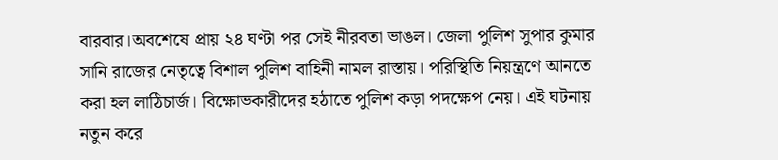বারবার।অবশেষে প্রায় ২৪ ঘণ্টা পর সেই নীরবতা ভাঙল। জেলা পুলিশ সুপার কুমার সানি রাজের নেতৃত্বে বিশাল পুলিশ বাহিনী নামল রাস্তায়। পরিস্থিতি নিয়ন্ত্রণে আনতে করা হল লাঠিচার্জ। বিক্ষোভকারীদের হঠাতে পুলিশ কড়া পদক্ষেপ নেয়। এই ঘটনায় নতুন করে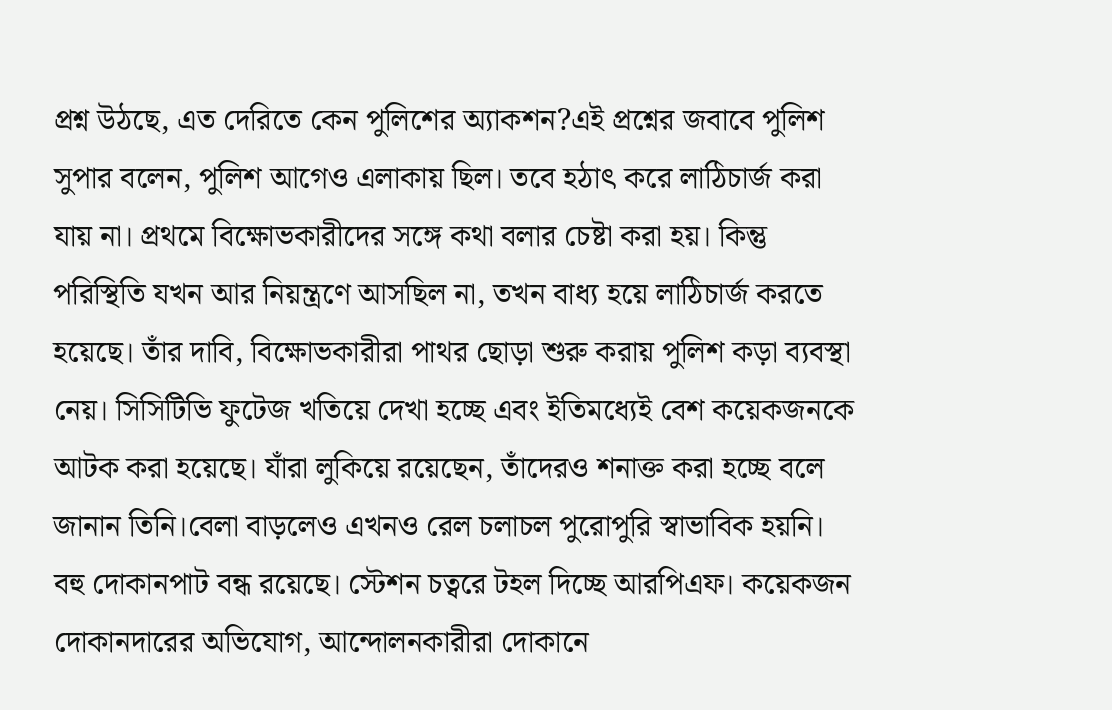প্রশ্ন উঠছে, এত দেরিতে কেন পুলিশের অ্যাকশন?এই প্রশ্নের জবাবে পুলিশ সুপার বলেন, পুলিশ আগেও এলাকায় ছিল। তবে হঠাৎ করে লাঠিচার্জ করা যায় না। প্রথমে বিক্ষোভকারীদের সঙ্গে কথা বলার চেষ্টা করা হয়। কিন্তু পরিস্থিতি যখন আর নিয়ন্ত্রণে আসছিল না, তখন বাধ্য হয়ে লাঠিচার্জ করতে হয়েছে। তাঁর দাবি, বিক্ষোভকারীরা পাথর ছোড়া শুরু করায় পুলিশ কড়া ব্যবস্থা নেয়। সিসিটিভি ফুটেজ খতিয়ে দেখা হচ্ছে এবং ইতিমধ্যেই বেশ কয়েকজনকে আটক করা হয়েছে। যাঁরা লুকিয়ে রয়েছেন, তাঁদেরও শনাক্ত করা হচ্ছে বলে জানান তিনি।বেলা বাড়লেও এখনও রেল চলাচল পুরোপুরি স্বাভাবিক হয়নি। বহু দোকানপাট বন্ধ রয়েছে। স্টেশন চত্বরে টহল দিচ্ছে আরপিএফ। কয়েকজন দোকানদারের অভিযোগ, আন্দোলনকারীরা দোকানে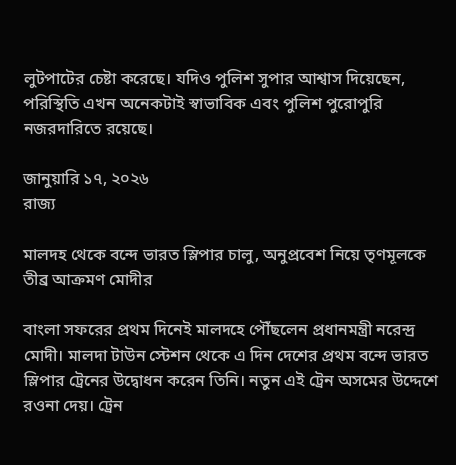লুটপাটের চেষ্টা করেছে। যদিও পুলিশ সুপার আশ্বাস দিয়েছেন, পরিস্থিতি এখন অনেকটাই স্বাভাবিক এবং পুলিশ পুরোপুরি নজরদারিতে রয়েছে।

জানুয়ারি ১৭, ২০২৬
রাজ্য

মালদহ থেকে বন্দে ভারত স্লিপার চালু, অনুপ্রবেশ নিয়ে তৃণমূলকে তীব্র আক্রমণ মোদীর

বাংলা সফরের প্রথম দিনেই মালদহে পৌঁছলেন প্রধানমন্ত্রী নরেন্দ্র মোদী। মালদা টাউন স্টেশন থেকে এ দিন দেশের প্রথম বন্দে ভারত স্লিপার ট্রেনের উদ্বোধন করেন তিনি। নতুন এই ট্রেন অসমের উদ্দেশে রওনা দেয়। ট্রেন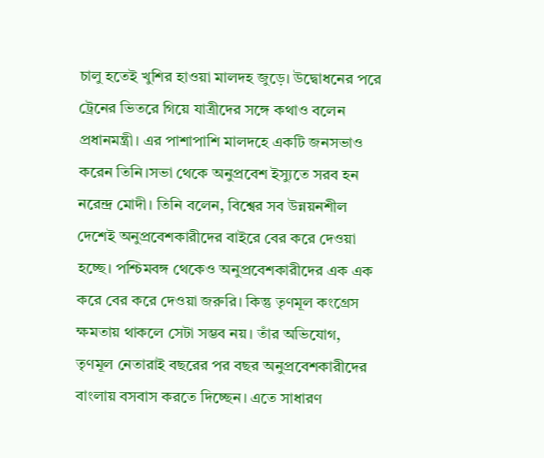চালু হতেই খুশির হাওয়া মালদহ জুড়ে। উদ্বোধনের পরে ট্রেনের ভিতরে গিয়ে যাত্রীদের সঙ্গে কথাও বলেন প্রধানমন্ত্রী। এর পাশাপাশি মালদহে একটি জনসভাও করেন তিনি।সভা থেকে অনুপ্রবেশ ইস্যুতে সরব হন নরেন্দ্র মোদী। তিনি বলেন, বিশ্বের সব উন্নয়নশীল দেশেই অনুপ্রবেশকারীদের বাইরে বের করে দেওয়া হচ্ছে। পশ্চিমবঙ্গ থেকেও অনুপ্রবেশকারীদের এক এক করে বের করে দেওয়া জরুরি। কিন্তু তৃণমূল কংগ্রেস ক্ষমতায় থাকলে সেটা সম্ভব নয়। তাঁর অভিযোগ, তৃণমূল নেতারাই বছরের পর বছর অনুপ্রবেশকারীদের বাংলায় বসবাস করতে দিচ্ছেন। এতে সাধারণ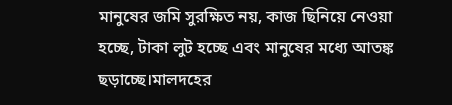মানুষের জমি সুরক্ষিত নয়, কাজ ছিনিয়ে নেওয়া হচ্ছে, টাকা লুট হচ্ছে এবং মানুষের মধ্যে আতঙ্ক ছড়াচ্ছে।মালদহের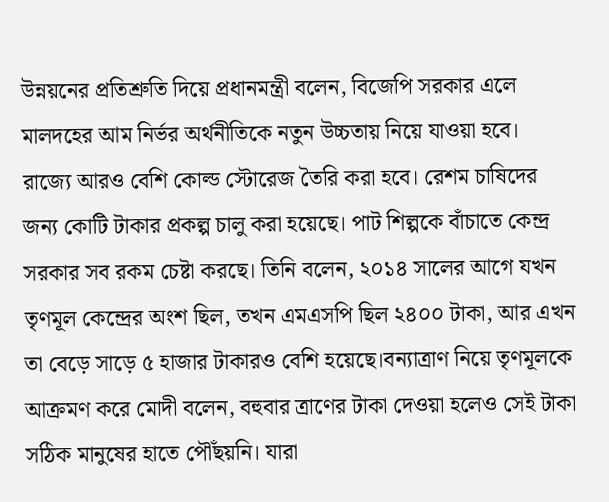উন্নয়নের প্রতিশ্রুতি দিয়ে প্রধানমন্ত্রী বলেন, বিজেপি সরকার এলে মালদহের আম নির্ভর অর্থনীতিকে নতুন উচ্চতায় নিয়ে যাওয়া হবে। রাজ্যে আরও বেশি কোল্ড স্টোরেজ তৈরি করা হবে। রেশম চাষিদের জন্য কোটি টাকার প্রকল্প চালু করা হয়েছে। পাট শিল্পকে বাঁচাতে কেন্দ্র সরকার সব রকম চেষ্টা করছে। তিনি বলেন, ২০১৪ সালের আগে যখন তৃণমূল কেন্দ্রের অংশ ছিল, তখন এমএসপি ছিল ২৪০০ টাকা, আর এখন তা বেড়ে সাড়ে ৫ হাজার টাকারও বেশি হয়েছে।বন্যাত্রাণ নিয়ে তৃণমূলকে আক্রমণ করে মোদী বলেন, বহুবার ত্রাণের টাকা দেওয়া হলেও সেই টাকা সঠিক মানুষের হাতে পৌঁছয়নি। যারা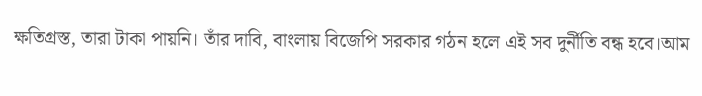ক্ষতিগ্রস্ত, তারা টাকা পায়নি। তাঁর দাবি, বাংলায় বিজেপি সরকার গঠন হলে এই সব দুর্নীতি বন্ধ হবে।আম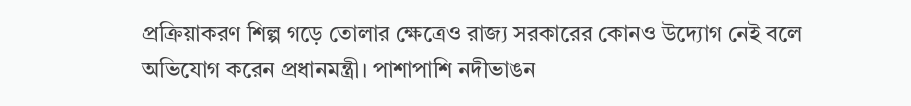প্রক্রিয়াকরণ শিল্প গড়ে তোলার ক্ষেত্রেও রাজ্য সরকারের কোনও উদ্যোগ নেই বলে অভিযোগ করেন প্রধানমন্ত্রী। পাশাপাশি নদীভাঙন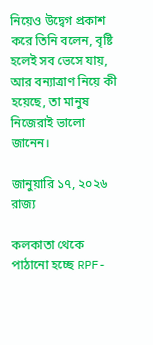নিয়েও উদ্বেগ প্রকাশ করে তিনি বলেন, বৃষ্টি হলেই সব ভেসে যায়, আর বন্যাত্রাণ নিয়ে কী হয়েছে, তা মানুষ নিজেরাই ভালো জানেন।

জানুয়ারি ১৭, ২০২৬
রাজ্য

কলকাতা থেকে পাঠানো হচ্ছে RPF-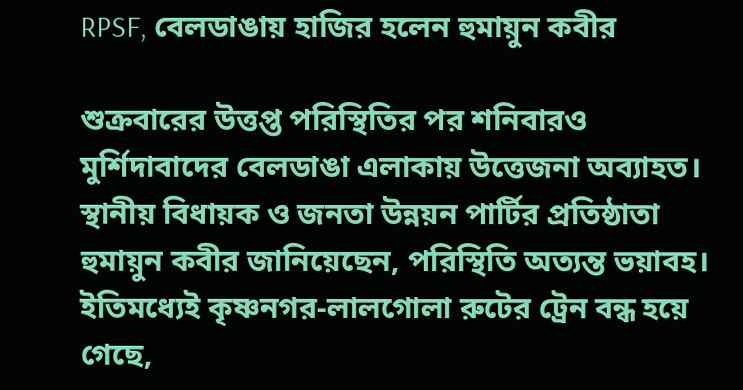RPSF, বেলডাঙায় হাজির হলেন হুমায়ুন কবীর

শুক্রবারের উত্তপ্ত পরিস্থিতির পর শনিবারও মুর্শিদাবাদের বেলডাঙা এলাকায় উত্তেজনা অব্যাহত। স্থানীয় বিধায়ক ও জনতা উন্নয়ন পার্টির প্রতিষ্ঠাতা হুমায়ুন কবীর জানিয়েছেন, পরিস্থিতি অত্যন্ত ভয়াবহ। ইতিমধ্যেই কৃষ্ণনগর-লালগোলা রুটের ট্রেন বন্ধ হয়ে গেছে,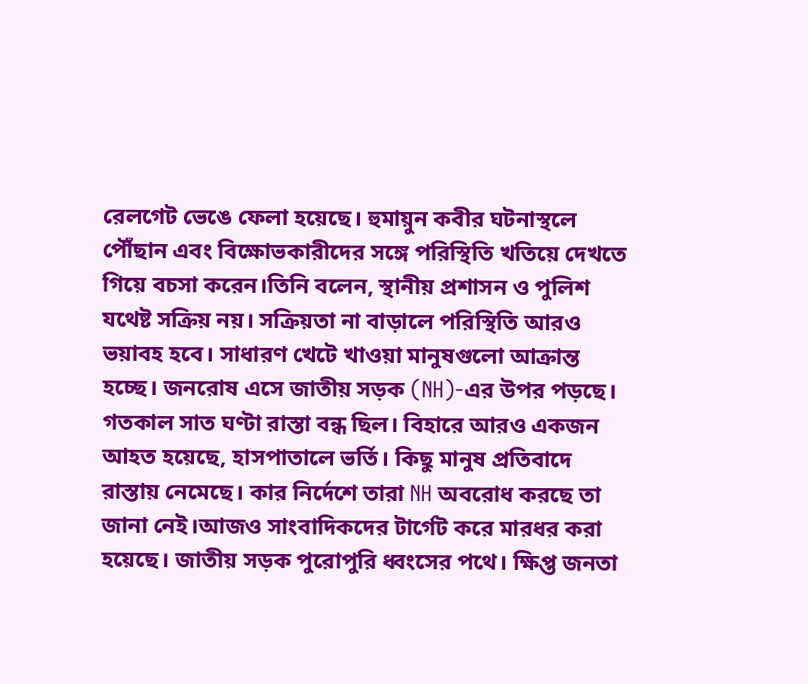রেলগেট ভেঙে ফেলা হয়েছে। হুমায়ুন কবীর ঘটনাস্থলে পৌঁছান এবং বিক্ষোভকারীদের সঙ্গে পরিস্থিতি খতিয়ে দেখতে গিয়ে বচসা করেন।তিনি বলেন, স্থানীয় প্রশাসন ও পুলিশ যথেষ্ট সক্রিয় নয়। সক্রিয়তা না বাড়ালে পরিস্থিতি আরও ভয়াবহ হবে। সাধারণ খেটে খাওয়া মানুষগুলো আক্রান্ত হচ্ছে। জনরোষ এসে জাতীয় সড়ক (NH)-এর উপর পড়ছে। গতকাল সাত ঘণ্টা রাস্তা বন্ধ ছিল। বিহারে আরও একজন আহত হয়েছে, হাসপাতালে ভর্তি। কিছু মানুষ প্রতিবাদে রাস্তায় নেমেছে। কার নির্দেশে তারা NH অবরোধ করছে তা জানা নেই।আজও সাংবাদিকদের টার্গেট করে মারধর করা হয়েছে। জাতীয় সড়ক পুরোপুরি ধ্বংসের পথে। ক্ষিপ্ত জনতা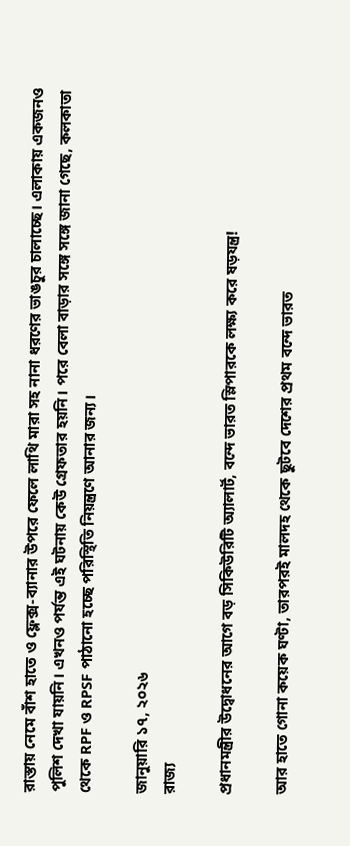রাস্তায় নেমে বাঁশ হাতে ও ফ্লেক্স-ব্যানার উপরে ফেলে লাথি মারা সহ নানা ধরণের ভাঙচুর চালাচ্ছে। এলাকায় একজনও পুলিশ দেখা যায়নি। এখনও পর্যন্ত এই ঘটনায় কেউ গ্রেফতার হয়নি। পরে বেলা বাড়ার সঙ্গে সঙ্গে জানা গেছে, কলকাতা থেকে RPF ও RPSF পাঠানো হচ্ছে পরিস্থিতি নিয়ন্ত্রণে আনার জন্য।

জানুয়ারি ১৭, ২০২৬
রাজ্য

প্রধানমন্ত্রীর উদ্বোধনের আগে বড় সিকিউরিটি অ্যালার্ট, বন্দে ভারত স্লিপারকে লক্ষ্য করে ষড়যন্ত্র!

আর হাতে গোনা কয়েক ঘণ্টা, তারপরই মালদহ থেকে ছুটবে দেশের প্রথম বন্দে ভারত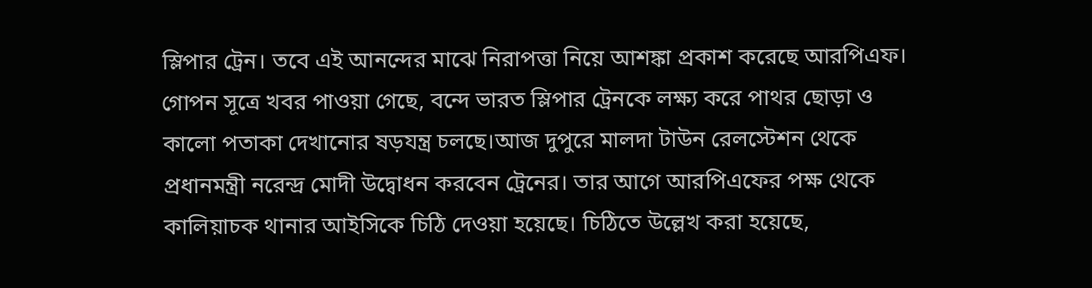স্লিপার ট্রেন। তবে এই আনন্দের মাঝে নিরাপত্তা নিয়ে আশঙ্কা প্রকাশ করেছে আরপিএফ। গোপন সূত্রে খবর পাওয়া গেছে, বন্দে ভারত স্লিপার ট্রেনকে লক্ষ্য করে পাথর ছোড়া ও কালো পতাকা দেখানোর ষড়যন্ত্র চলছে।আজ দুপুরে মালদা টাউন রেলস্টেশন থেকে প্রধানমন্ত্রী নরেন্দ্র মোদী উদ্বোধন করবেন ট্রেনের। তার আগে আরপিএফের পক্ষ থেকে কালিয়াচক থানার আইসিকে চিঠি দেওয়া হয়েছে। চিঠিতে উল্লেখ করা হয়েছে,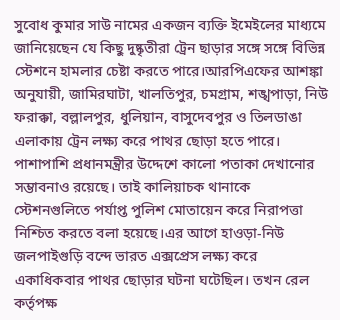সুবোধ কুমার সাউ নামের একজন ব্যক্তি ইমেইলের মাধ্যমে জানিয়েছেন যে কিছু দুষ্কৃতীরা ট্রেন ছাড়ার সঙ্গে সঙ্গে বিভিন্ন স্টেশনে হামলার চেষ্টা করতে পারে।আরপিএফের আশঙ্কা অনুযায়ী, জামিরঘাটা, খালতিপুর, চমগ্রাম, শঙ্খপাড়া, নিউ ফরাক্কা, বল্লালপুর, ধুলিয়ান, বাসুদেবপুর ও তিলডাঙা এলাকায় ট্রেন লক্ষ্য করে পাথর ছোড়া হতে পারে। পাশাপাশি প্রধানমন্ত্রীর উদ্দেশে কালো পতাকা দেখানোর সম্ভাবনাও রয়েছে। তাই কালিয়াচক থানাকে স্টেশনগুলিতে পর্যাপ্ত পুলিশ মোতায়েন করে নিরাপত্তা নিশ্চিত করতে বলা হয়েছে।এর আগে হাওড়া-নিউ জলপাইগুড়ি বন্দে ভারত এক্সপ্রেস লক্ষ্য করে একাধিকবার পাথর ছোড়ার ঘটনা ঘটেছিল। তখন রেল কর্তৃপক্ষ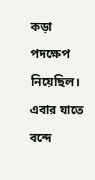কড়া পদক্ষেপ নিয়েছিল। এবার যাতে বন্দে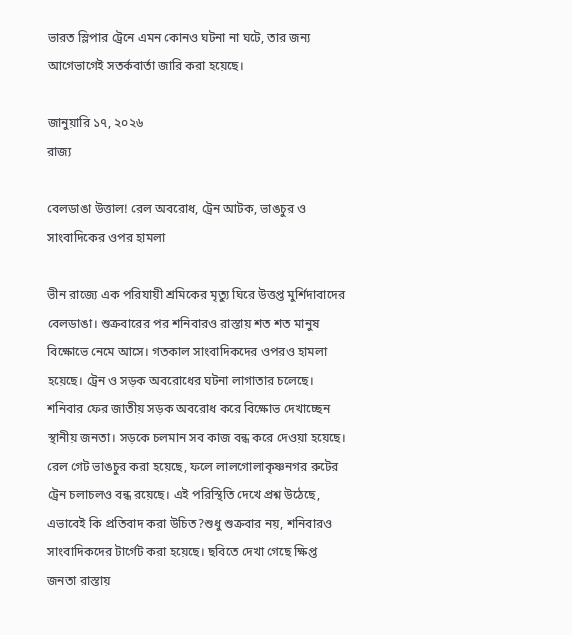ভারত স্লিপার ট্রেনে এমন কোনও ঘটনা না ঘটে, তার জন্য আগেভাগেই সতর্কবার্তা জারি করা হয়েছে।

জানুয়ারি ১৭, ২০২৬
রাজ্য

বেলডাঙা উত্তাল! রেল অবরোধ, ট্রেন আটক, ভাঙচুর ও সাংবাদিকের ওপর হামলা

ভীন রাজ্যে এক পরিযায়ী শ্রমিকের মৃত্যু ঘিরে উত্তপ্ত মুর্শিদাবাদের বেলডাঙা। শুক্রবারের পর শনিবারও রাস্তায় শত শত মানুষ বিক্ষোভে নেমে আসে। গতকাল সাংবাদিকদের ওপরও হামলা হয়েছে। ট্রেন ও সড়ক অবরোধের ঘটনা লাগাতার চলেছে। শনিবার ফের জাতীয় সড়ক অবরোধ করে বিক্ষোভ দেখাচ্ছেন স্থানীয় জনতা। সড়কে চলমান সব কাজ বন্ধ করে দেওয়া হয়েছে। রেল গেট ভাঙচুর করা হয়েছে, ফলে লালগোলাকৃষ্ণনগর রুটের ট্রেন চলাচলও বন্ধ রয়েছে। এই পরিস্থিতি দেখে প্রশ্ন উঠেছে, এভাবেই কি প্রতিবাদ করা উচিত?শুধু শুক্রবার নয়, শনিবারও সাংবাদিকদের টার্গেট করা হয়েছে। ছবিতে দেখা গেছে ক্ষিপ্ত জনতা রাস্তায়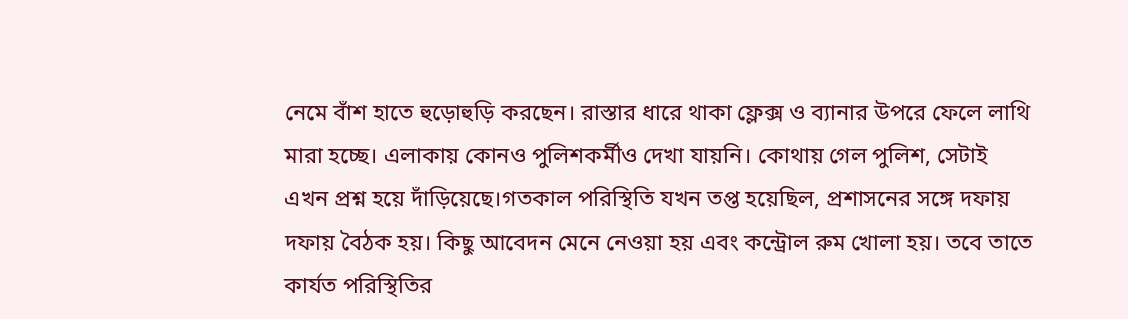নেমে বাঁশ হাতে হুড়োহুড়ি করছেন। রাস্তার ধারে থাকা ফ্লেক্স ও ব্যানার উপরে ফেলে লাথি মারা হচ্ছে। এলাকায় কোনও পুলিশকর্মীও দেখা যায়নি। কোথায় গেল পুলিশ, সেটাই এখন প্রশ্ন হয়ে দাঁড়িয়েছে।গতকাল পরিস্থিতি যখন তপ্ত হয়েছিল, প্রশাসনের সঙ্গে দফায় দফায় বৈঠক হয়। কিছু আবেদন মেনে নেওয়া হয় এবং কন্ট্রোল রুম খোলা হয়। তবে তাতে কার্যত পরিস্থিতির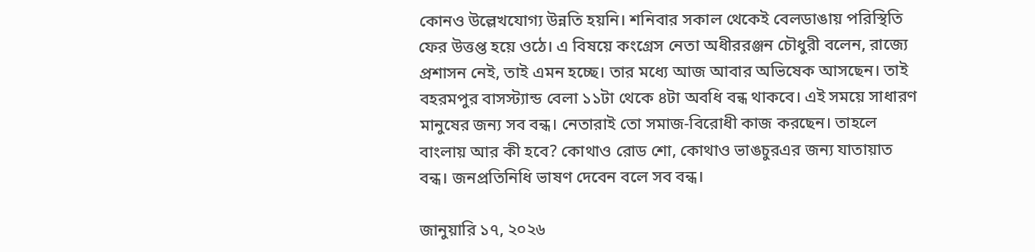কোনও উল্লেখযোগ্য উন্নতি হয়নি। শনিবার সকাল থেকেই বেলডাঙায় পরিস্থিতি ফের উত্তপ্ত হয়ে ওঠে। এ বিষয়ে কংগ্রেস নেতা অধীররঞ্জন চৌধুরী বলেন, রাজ্যে প্রশাসন নেই, তাই এমন হচ্ছে। তার মধ্যে আজ আবার অভিষেক আসছেন। তাই বহরমপুর বাসস্ট্যান্ড বেলা ১১টা থেকে ৪টা অবধি বন্ধ থাকবে। এই সময়ে সাধারণ মানুষের জন্য সব বন্ধ। নেতারাই তো সমাজ-বিরোধী কাজ করছেন। তাহলে বাংলায় আর কী হবে? কোথাও রোড শো, কোথাও ভাঙচুরএর জন্য যাতায়াত বন্ধ। জনপ্রতিনিধি ভাষণ দেবেন বলে সব বন্ধ।

জানুয়ারি ১৭, ২০২৬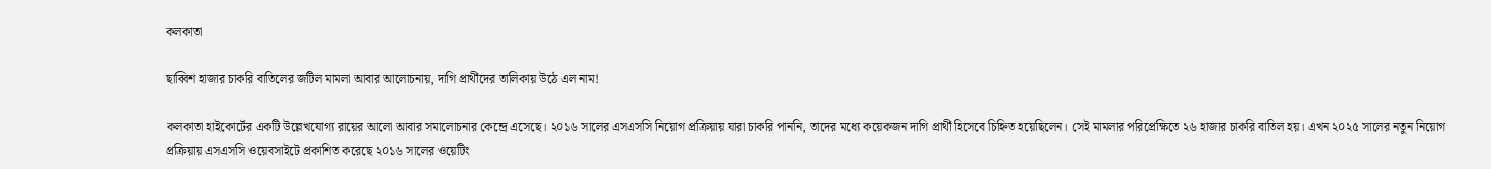কলকাতা

ছাব্বিশ হাজার চাকরি বাতিলের জটিল মামলা আবার আলোচনায়, দাগি প্রার্থীদের তালিকায় উঠে এল নাম!

কলকাতা হাইকোর্টের একটি উল্লেখযোগ্য রায়ের আলো আবার সমালোচনার কেন্দ্রে এসেছে। ২০১৬ সালের এসএসসি নিয়োগ প্রক্রিয়ায় যারা চাকরি পাননি, তাদের মধ্যে কয়েকজন দাগি প্রার্থী হিসেবে চিহ্নিত হয়েছিলেন। সেই মামলার পরিপ্রেক্ষিতে ২৬ হাজার চাকরি বাতিল হয়। এখন ২০২৫ সালের নতুন নিয়োগ প্রক্রিয়ায় এসএসসি ওয়েবসাইটে প্রকাশিত করেছে ২০১৬ সালের ওয়েটিং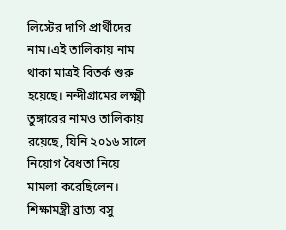লিস্টের দাগি প্রার্থীদের নাম।এই তালিকায় নাম থাকা মাত্রই বিতর্ক শুরু হয়েছে। নন্দীগ্রামের লক্ষ্মী তুঙ্গারের নামও তালিকায় রয়েছে, যিনি ২০১৬ সালে নিয়োগ বৈধতা নিয়ে মামলা করেছিলেন। শিক্ষামন্ত্রী ব্রাত্য বসু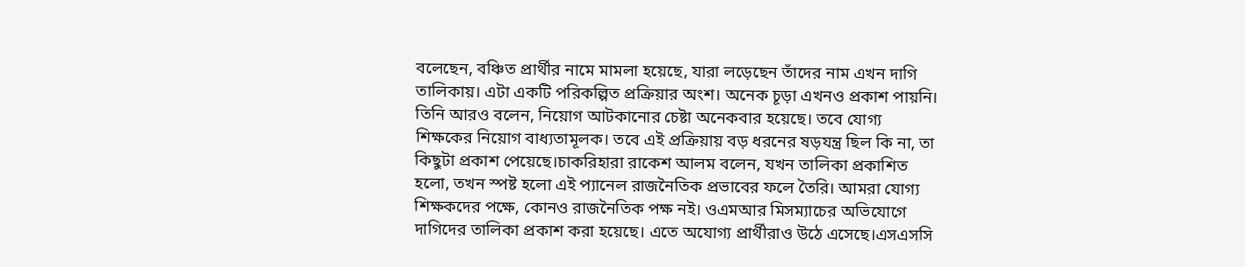বলেছেন, বঞ্চিত প্রার্থীর নামে মামলা হয়েছে, যারা লড়েছেন তাঁদের নাম এখন দাগি তালিকায়। এটা একটি পরিকল্পিত প্রক্রিয়ার অংশ। অনেক চূড়া এখনও প্রকাশ পায়নি। তিনি আরও বলেন, নিয়োগ আটকানোর চেষ্টা অনেকবার হয়েছে। তবে যোগ্য শিক্ষকের নিয়োগ বাধ্যতামূলক। তবে এই প্রক্রিয়ায় বড় ধরনের ষড়যন্ত্র ছিল কি না, তা কিছুটা প্রকাশ পেয়েছে।চাকরিহারা রাকেশ আলম বলেন, যখন তালিকা প্রকাশিত হলো, তখন স্পষ্ট হলো এই প্যানেল রাজনৈতিক প্রভাবের ফলে তৈরি। আমরা যোগ্য শিক্ষকদের পক্ষে, কোনও রাজনৈতিক পক্ষ নই। ওএমআর মিসম্যাচের অভিযোগে দাগিদের তালিকা প্রকাশ করা হয়েছে। এতে অযোগ্য প্রার্থীরাও উঠে এসেছে।এসএসসি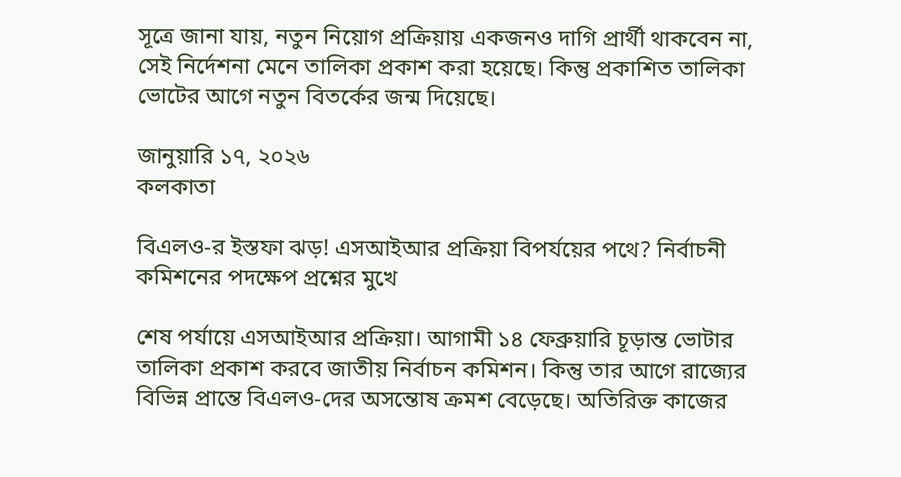সূত্রে জানা যায়, নতুন নিয়োগ প্রক্রিয়ায় একজনও দাগি প্রার্থী থাকবেন না, সেই নির্দেশনা মেনে তালিকা প্রকাশ করা হয়েছে। কিন্তু প্রকাশিত তালিকা ভোটের আগে নতুন বিতর্কের জন্ম দিয়েছে।

জানুয়ারি ১৭, ২০২৬
কলকাতা

বিএলও-র ইস্তফা ঝড়! এসআইআর প্রক্রিয়া বিপর্যয়ের পথে? নির্বাচনী কমিশনের পদক্ষেপ প্রশ্নের মুখে

শেষ পর্যায়ে এসআইআর প্রক্রিয়া। আগামী ১৪ ফেব্রুয়ারি চূড়ান্ত ভোটার তালিকা প্রকাশ করবে জাতীয় নির্বাচন কমিশন। কিন্তু তার আগে রাজ্যের বিভিন্ন প্রান্তে বিএলও-দের অসন্তোষ ক্রমশ বেড়েছে। অতিরিক্ত কাজের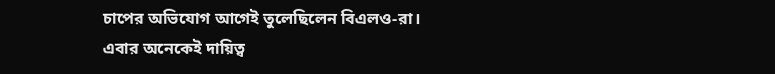চাপের অভিযোগ আগেই তুলেছিলেন বিএলও-রা। এবার অনেকেই দায়িত্ব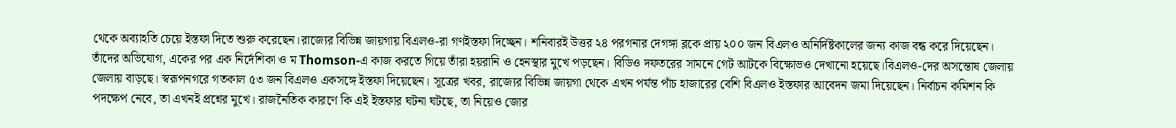থেকে অব্যাহতি চেয়ে ইস্তফা দিতে শুরু করেছেন।রাজ্যের বিভিন্ন জায়গায় বিএলও-রা গণইস্তফা দিচ্ছেন। শনিবারই উত্তর ২৪ পরগনার দেগঙ্গা ব্লকে প্রায় ২০০ জন বিএলও অনির্দিষ্টকালের জন্য কাজ বন্ধ করে দিয়েছেন। তাঁদের অভিযোগ, একের পর এক নির্দেশিকা ও ম Thomson-এ কাজ করতে গিয়ে তাঁরা হয়রানি ও হেনস্থার মুখে পড়ছেন। বিডিও দফতরের সামনে গেট আটকে বিক্ষোভও দেখানো হয়েছে।বিএলও-দের অসন্তোষ জেলায় জেলায় বাড়ছে। স্বরূপনগরে গতকাল ৫৩ জন বিএলও একসঙ্গে ইস্তফা দিয়েছেন। সূত্রের খবর, রাজ্যের বিভিন্ন জায়গা থেকে এখন পর্যন্ত পাঁচ হাজারের বেশি বিএলও ইস্তফার আবেদন জমা দিয়েছেন। নির্বাচন কমিশন কি পদক্ষেপ নেবে, তা এখনই প্রশ্নের মুখে। রাজনৈতিক কারণে কি এই ইস্তফার ঘটনা ঘটছে, তা নিয়েও জোর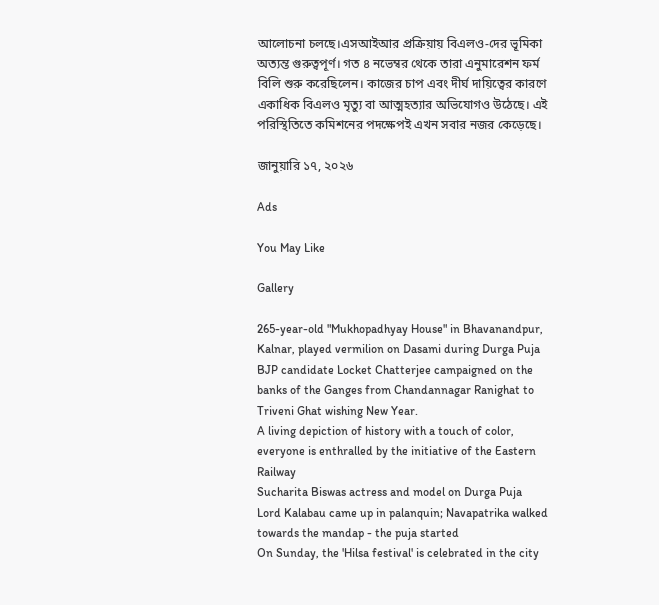আলোচনা চলছে।এসআইআর প্রক্রিয়ায় বিএলও-দের ভূমিকা অত্যন্ত গুরুত্বপূর্ণ। গত ৪ নভেম্বর থেকে তারা এনুমারেশন ফর্ম বিলি শুরু করেছিলেন। কাজের চাপ এবং দীর্ঘ দায়িত্বের কারণে একাধিক বিএলও মৃত্যু বা আত্মহত্যার অভিযোগও উঠেছে। এই পরিস্থিতিতে কমিশনের পদক্ষেপই এখন সবার নজর কেড়েছে।

জানুয়ারি ১৭, ২০২৬

Ads

You May Like

Gallery

265-year-old "Mukhopadhyay House" in Bhavanandpur, Kalnar, played vermilion on Dasami during Durga Puja
BJP candidate Locket Chatterjee campaigned on the banks of the Ganges from Chandannagar Ranighat to Triveni Ghat wishing New Year.
A living depiction of history with a touch of color, everyone is enthralled by the initiative of the Eastern Railway
Sucharita Biswas actress and model on Durga Puja
Lord Kalabau came up in palanquin; Navapatrika walked towards the mandap - the puja started
On Sunday, the 'Hilsa festival' is celebrated in the city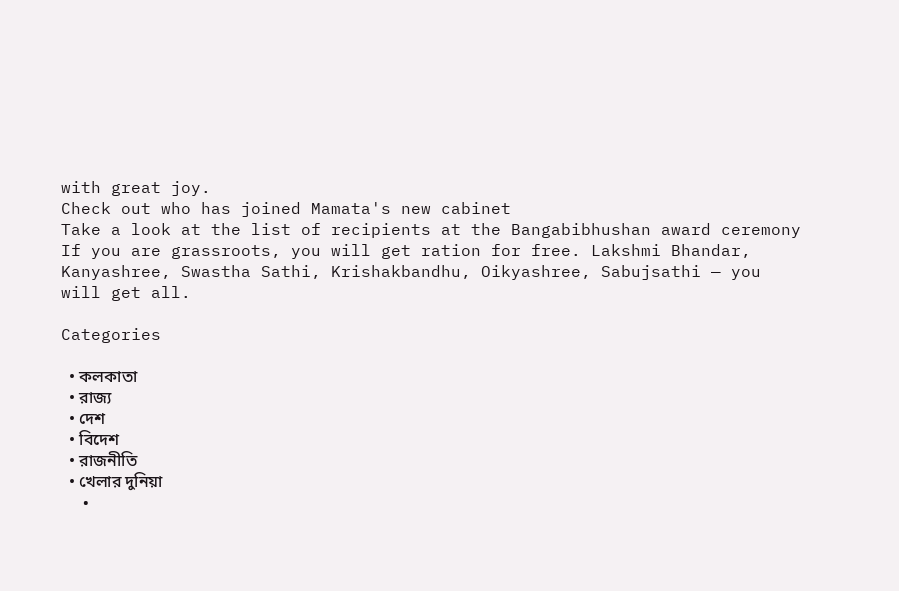with great joy.
Check out who has joined Mamata's new cabinet
Take a look at the list of recipients at the Bangabibhushan award ceremony
If you are grassroots, you will get ration for free. Lakshmi Bhandar, Kanyashree, Swastha Sathi, Krishakbandhu, Oikyashree, Sabujsathi — you will get all.

Categories

  • কলকাতা
  • রাজ্য
  • দেশ
  • বিদেশ
  • রাজনীতি
  • খেলার দুনিয়া
  •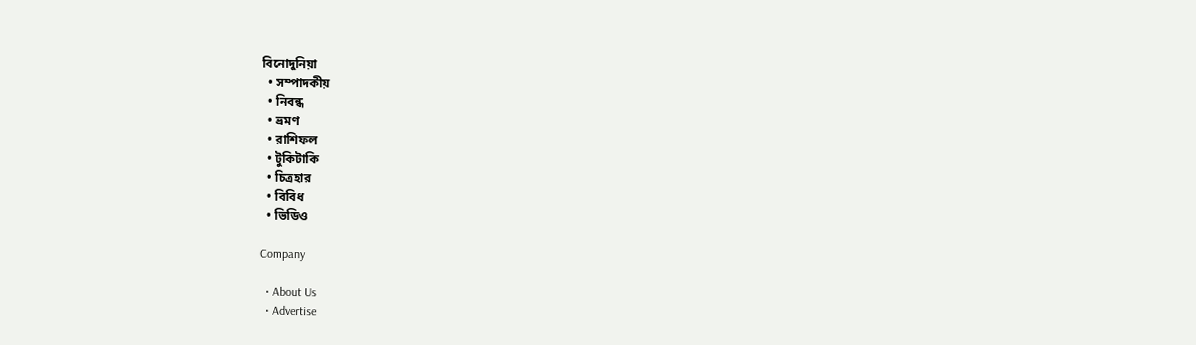বিনোদুনিয়া
  • সম্পাদকীয়
  • নিবন্ধ
  • ভ্রমণ
  • রাশিফল
  • টুকিটাকি
  • চিত্রহার
  • বিবিধ
  • ভিডিও

Company

  • About Us
  • Advertise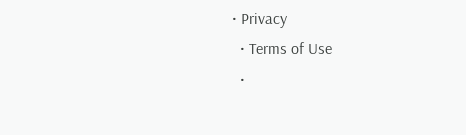• Privacy
  • Terms of Use
  •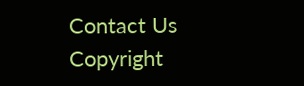Contact Us
Copyright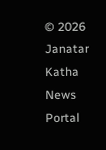© 2026 Janatar Katha News Portal